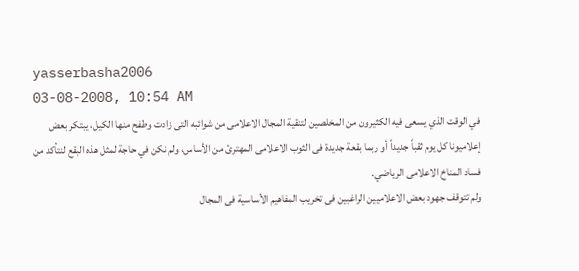yasserbasha2006
03-08-2008, 10:54 AM
في الوقت الذي يسعى فيه الكثيرون من المخلصين لتنقية المجال الاعلامى من شوائبه التى زادت وطفح منها الكيل، يبتكر بعض إعلاميونا كل يوم ثقباً جديداً أو ربما بقعة جديدة فى الثوب الاعلامى المهترئ من الأساس، ولم نكن في حاجة لمثل هذه البقع لنتأكد من فساد المناخ الاعلامى الرياضي.
ولم تتوقف جهود بعض الاعلاميين الراغبين فى تخريب المفاهيم الأساسية فى المجال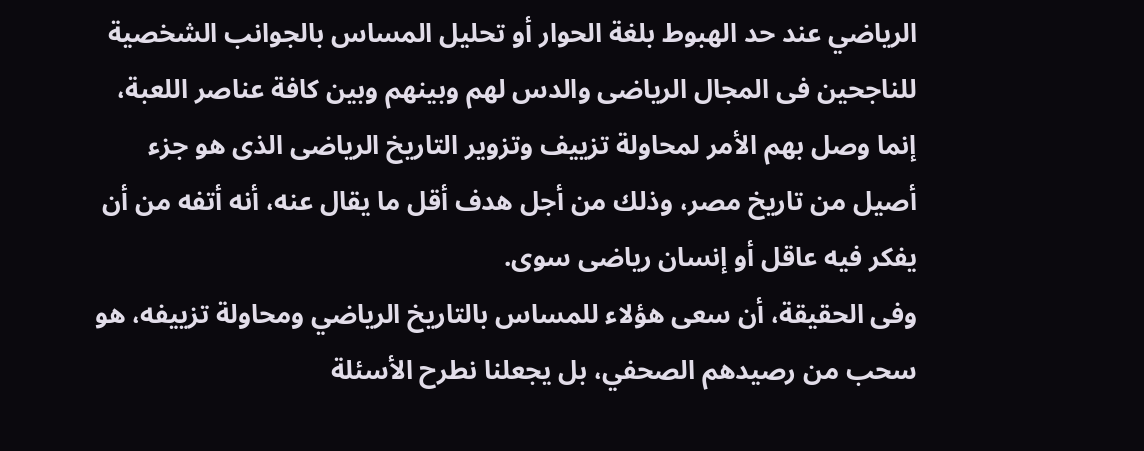الرياضي عند حد الهبوط بلغة الحوار أو تحليل المساس بالجوانب الشخصية للناجحين فى المجال الرياضى والدس لهم وبينهم وبين كافة عناصر اللعبة، إنما وصل بهم الأمر لمحاولة تزييف وتزوير التاريخ الرياضى الذى هو جزء أصيل من تاريخ مصر، وذلك من أجل هدف أقل ما يقال عنه، أنه أتفه من أن يفكر فيه عاقل أو إنسان رياضى سوى.
وفى الحقيقة، أن سعى هؤلاء للمساس بالتاريخ الرياضي ومحاولة تزييفه، هو سحب من رصيدهم الصحفي، بل يجعلنا نطرح الأسئلة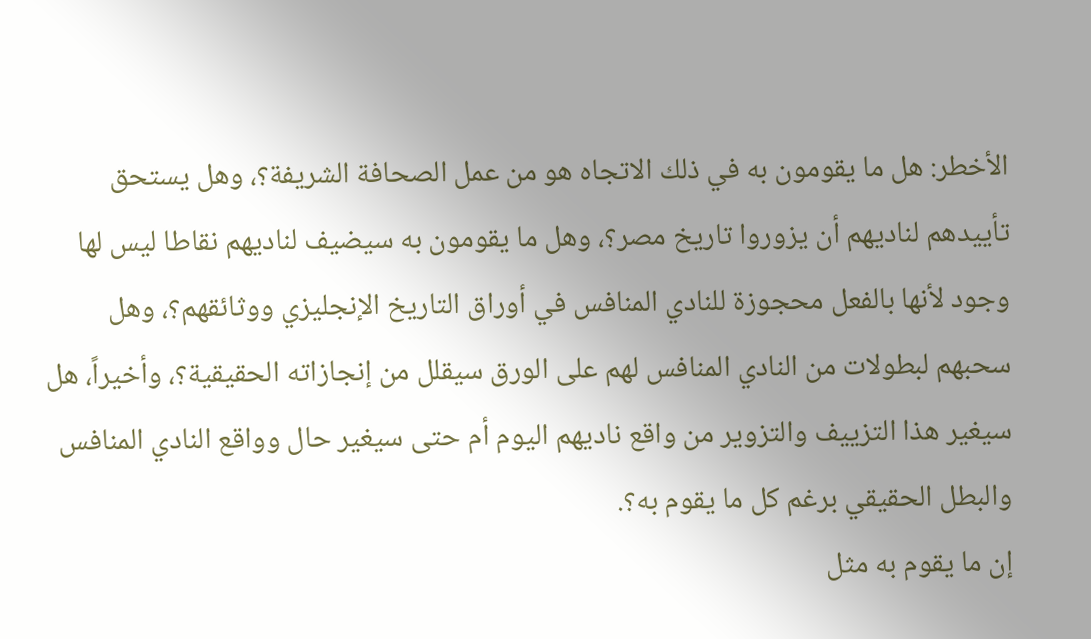الأخطر: هل ما يقومون به في ذلك الاتجاه هو من عمل الصحافة الشريفة؟، وهل يستحق تأييدهم لناديهم أن يزوروا تاريخ مصر؟، وهل ما يقومون به سيضيف لناديهم نقاطا ليس لها وجود لأنها بالفعل محجوزة للنادي المنافس في أوراق التاريخ الإنجليزي ووثائقهم؟، وهل سحبهم لبطولات من النادي المنافس لهم على الورق سيقلل من إنجازاته الحقيقية؟، وأخيراً، هل سيغير هذا التزييف والتزوير من واقع ناديهم اليوم أم حتى سيغير حال وواقع النادي المنافس والبطل الحقيقي برغم كل ما يقوم به؟.
إن ما يقوم به مثل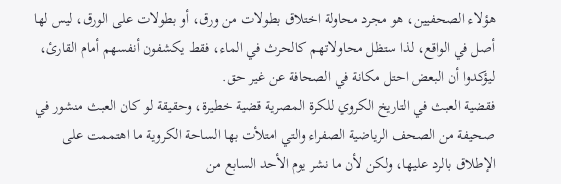هؤلاء الصحفيين، هو مجرد محاولة اختلاق بطولات من ورق، أو بطولات على الورق، ليس لها أصل في الواقع، لذا ستظل محاولاتهم كالحرث في الماء، فقط يكشفون أنفسهم أمام القارئ، ليؤكدوا أن البعض احتل مكانة في الصحافة عن غير حق.
فقضية العبث في التاريخ الكروي للكرة المصرية قضية خطيرة، وحقيقة لو كان العبث منشور في صحيفة من الصحف الرياضية الصفراء والتي امتلأت بها الساحة الكروية ما اهتممت على الإطلاق بالرد عليها، ولكن لأن ما نشر يوم الأحد السابع من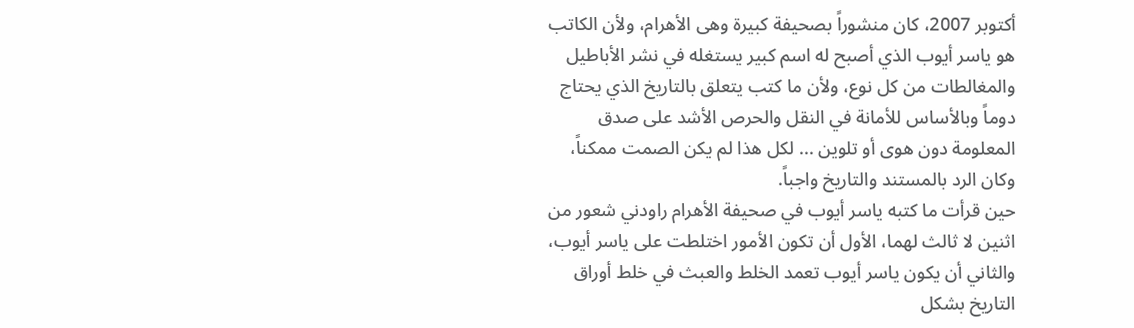أكتوبر 2007، كان منشوراً بصحيفة كبيرة وهى الأهرام، ولأن الكاتب هو ياسر أيوب الذي أصبح له اسم كبير يستغله في نشر الأباطيل والمغالطات من كل نوع، ولأن ما كتب يتعلق بالتاريخ الذي يحتاج دوماً وبالأساس للأمانة في النقل والحرص الأشد على صدق المعلومة دون هوى أو تلوين ... لكل هذا لم يكن الصمت ممكناً، وكان الرد بالمستند والتاريخ واجباً.
حين قرأت ما كتبه ياسر أيوب في صحيفة الأهرام راودني شعور من اثنين لا ثالث لهما، الأول أن تكون الأمور اختلطت على ياسر أيوب، والثاني أن يكون ياسر أيوب تعمد الخلط والعبث في خلط أوراق التاريخ بشكل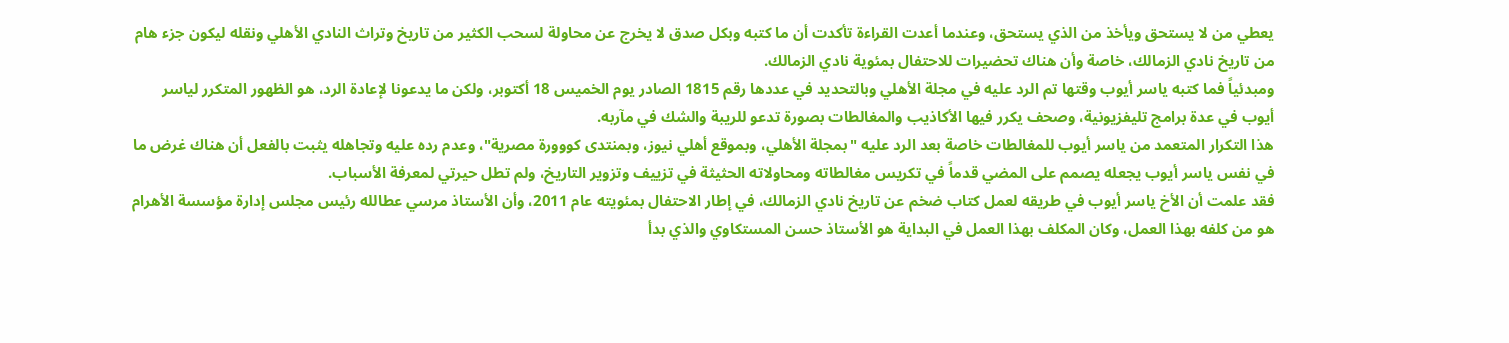يعطي من لا يستحق ويأخذ من الذي يستحق، وعندما أعدت القراءة تأكدت أن ما كتبه وبكل صدق لا يخرج عن محاولة لسحب الكثير من تاريخ وتراث النادي الأهلي ونقله ليكون جزء هام من تاريخ نادي الزمالك، خاصة وأن هناك تحضيرات للاحتفال بمئوية نادي الزمالك.
ومبدئياً فما كتبه ياسر أيوب وقتها تم الرد عليه في مجلة الأهلي وبالتحديد في عددها رقم 1815 الصادر يوم الخميس 18 أكتوبر، ولكن ما يدعونا لإعادة الرد، هو الظهور المتكرر لياسر أيوب في عدة برامج تليفزيونية، وصحف يكرر فيها الأكاذيب والمغالطات بصورة تدعو للريبة والشك في مآربه.
هذا التكرار المتعمد من ياسر أيوب للمغالطات خاصة بعد الرد عليه "بمجلة الأهلي، وبموقع أهلي نيوز، وبمنتدى كووورة مصرية"، وعدم رده عليه وتجاهله يثبت بالفعل أن هناك غرض ما في نفس ياسر أيوب يجعله يصمم على المضي قدماً في تكريس مغالطاته ومحاولاته الحثيثة في تزييف وتزوير التاريخ، ولم تطل حيرتي لمعرفة الأسباب.
فقد علمت أن الأخ ياسر أيوب في طريقه لعمل كتاب ضخم عن تاريخ نادي الزمالك، في إطار الاحتفال بمئويته عام 2011، وأن الأستاذ مرسي عطالله رئيس مجلس إدارة مؤسسة الأهرام هو من كلفه بهذا العمل، وكان المكلف بهذا العمل في البداية هو الأستاذ حسن المستكاوي والذي بدأ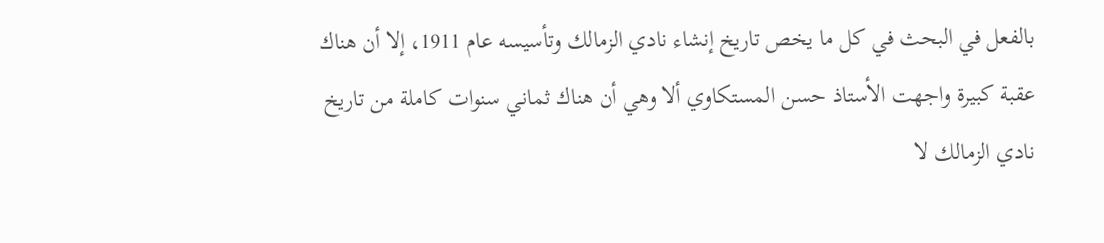بالفعل في البحث في كل ما يخص تاريخ إنشاء نادي الزمالك وتأسيسه عام 1911، إلا أن هناك عقبة كبيرة واجهت الأستاذ حسن المستكاوي ألا وهي أن هناك ثماني سنوات كاملة من تاريخ نادي الزمالك لا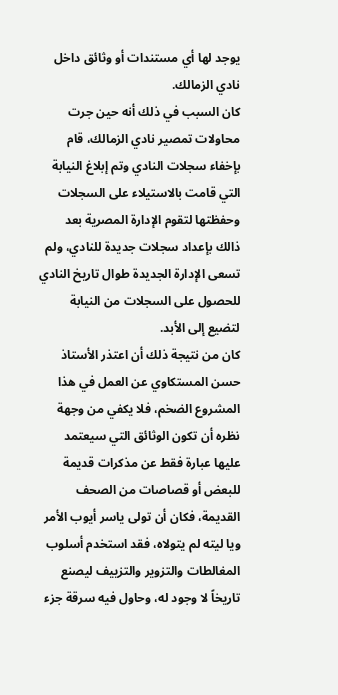يوجد لها أي مستندات أو وثائق داخل نادي الزمالك.
كان السبب في ذلك أنه حين جرت محاولات تمصير نادي الزمالك، قام بإخفاء سجلات النادي وتم إبلاغ النيابة التي قامت بالاستيلاء على السجلات وحفظتها لتقوم الإدارة المصرية بعد ذالك بإعداد سجلات جديدة للنادي، ولم تسعى الإدارة الجديدة طوال تاريخ النادي للحصول على السجلات من النيابة لتضيع إلى الأبد.
كان من نتيجة ذلك أن اعتذر الأستاذ حسن المستكاوي عن العمل في هذا المشروع الضخم، فلا يكفي من وجهة نظره أن تكون الوثائق التي سيعتمد عليها عبارة فقط عن مذكرات قديمة للبعض أو قصاصات من الصحف القديمة، فكان أن تولى ياسر أيوب الأمر ويا ليته لم يتولاه، فقد استخدم أسلوب المغالطات والتزوير والتزييف ليصنع تاريخاً لا وجود له، وحاول فيه سرقة جزء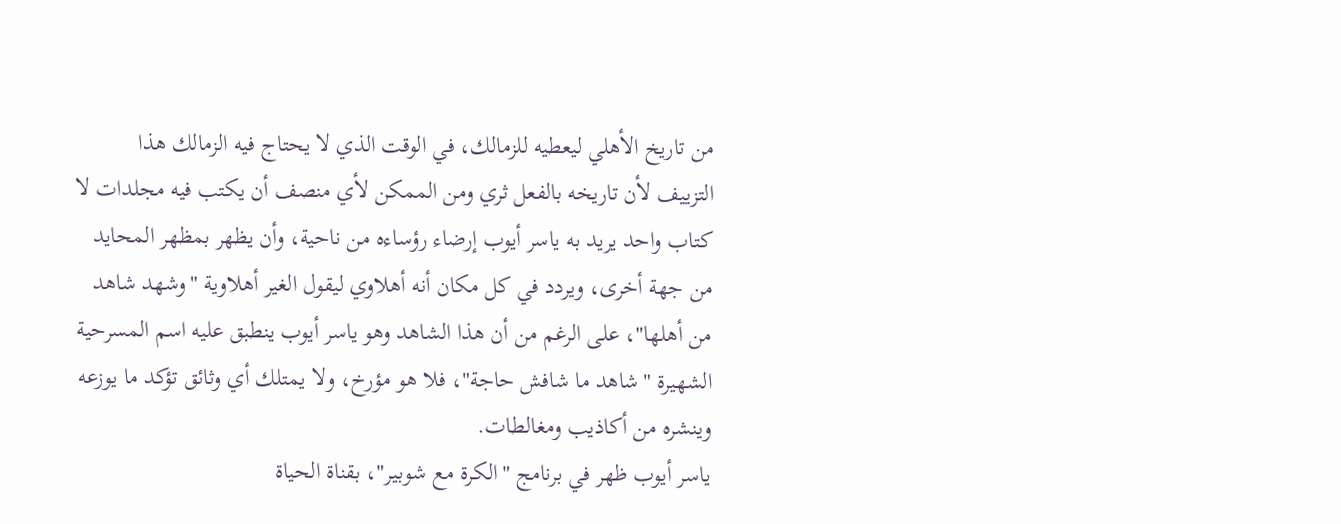من تاريخ الأهلي ليعطيه للزمالك، في الوقت الذي لا يحتاج فيه الزمالك هذا التزييف لأن تاريخه بالفعل ثري ومن الممكن لأي منصف أن يكتب فيه مجلدات لا كتاب واحد يريد به ياسر أيوب إرضاء رؤساءه من ناحية، وأن يظهر بمظهر المحايد من جهة أخرى، ويردد في كل مكان أنه أهلاوي ليقول الغير أهلاوية "وشهد شاهد من أهلها"، على الرغم من أن هذا الشاهد وهو ياسر أيوب ينطبق عليه اسم المسرحية الشهيرة "شاهد ما شافش حاجة"، فلا هو مؤرخ، ولا يمتلك أي وثائق تؤكد ما يوزعه وينشره من أكاذيب ومغالطات.
ياسر أيوب ظهر في برنامج "الكرة مع شوبير"، بقناة الحياة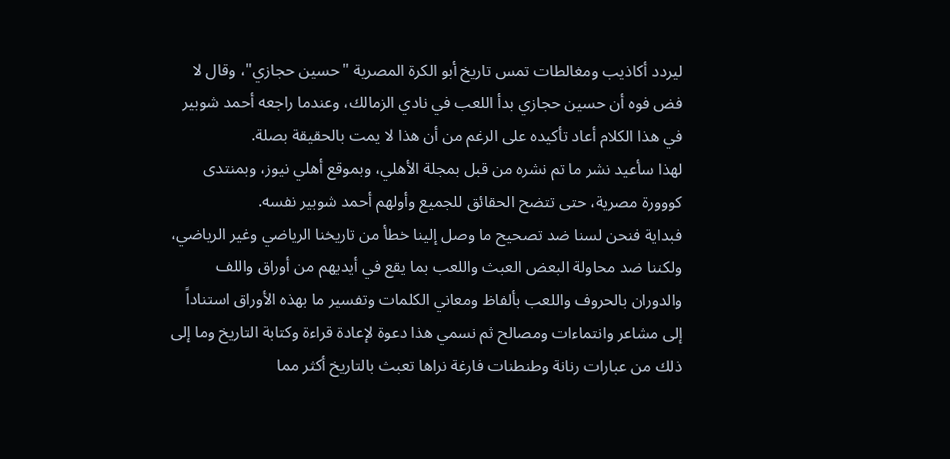ليردد أكاذيب ومغالطات تمس تاريخ أبو الكرة المصرية "حسين حجازي"، وقال لا فض فوه أن حسين حجازي بدأ اللعب في نادي الزمالك، وعندما راجعه أحمد شوبير في هذا الكلام أعاد تأكيده على الرغم من أن هذا لا يمت بالحقيقة بصلة.
لهذا سأعيد نشر ما تم نشره من قبل بمجلة الأهلي، وبموقع أهلي نيوز، وبمنتدى كووورة مصرية، حتى تتضح الحقائق للجميع وأولهم أحمد شوبير نفسه.
فبداية فنحن لسنا ضد تصحيح ما وصل إلينا خطأ من تاريخنا الرياضي وغير الرياضي، ولكننا ضد محاولة البعض العبث واللعب بما يقع في أيديهم من أوراق واللف والدوران بالحروف واللعب بألفاظ ومعاني الكلمات وتفسير ما بهذه الأوراق استناداً إلى مشاعر وانتماءات ومصالح ثم نسمي هذا دعوة لإعادة قراءة وكتابة التاريخ وما إلى ذلك من عبارات رنانة وطنطنات فارغة نراها تعبث بالتاريخ أكثر مما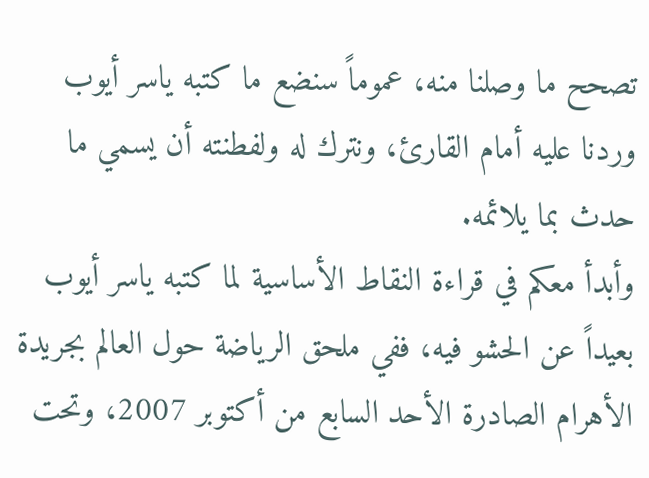تصحح ما وصلنا منه، عموماً سنضع ما كتبه ياسر أيوب وردنا عليه أمام القارئ، ونترك له ولفطنته أن يسمي ما حدث بما يلائمه.
وأبدأ معكم في قراءة النقاط الأساسية لما كتبه ياسر أيوب بعيداً عن الحشو فيه، ففي ملحق الرياضة حول العالم بجريدة الأهرام الصادرة الأحد السابع من أكتوبر 2007، وتحت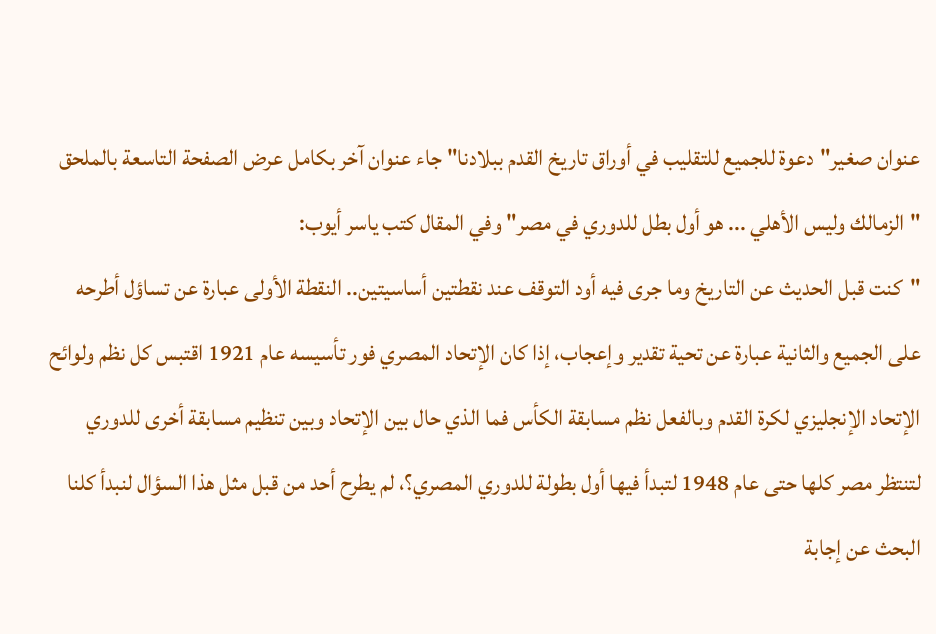عنوان صغير"دعوة للجميع للتقليب في أوراق تاريخ القدم ببلادنا" جاء عنوان آخر بكامل عرض الصفحة التاسعة بالملحق "الزمالك وليس الأهلي ... هو أول بطل للدوري في مصر" وفي المقال كتب ياسر أيوب:
"كنت قبل الحديث عن التاريخ وما جرى فيه أود التوقف عند نقطتين أساسيتين.. النقطة الأولى عبارة عن تساؤل أطرحه على الجميع والثانية عبارة عن تحية تقدير وإعجاب، إذا كان الإتحاد المصري فور تأسيسه عام 1921 اقتبس كل نظم ولوائح الإتحاد الإنجليزي لكرة القدم وبالفعل نظم مسابقة الكأس فما الذي حال بين الإتحاد وبين تنظيم مسابقة أخرى للدوري لتنتظر مصر كلها حتى عام 1948 لتبدأ فيها أول بطولة للدوري المصري؟، لم يطرح أحد من قبل مثل هذا السؤال لنبدأ كلنا البحث عن إجابة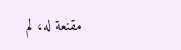مقنعة له، لم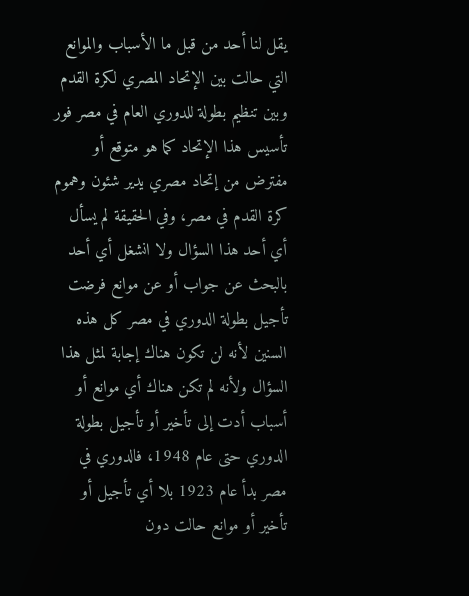يقل لنا أحد من قبل ما الأسباب والموانع التي حالت بين الإتحاد المصري لكرة القدم وبين تنظيم بطولة للدوري العام في مصر فور تأسيس هذا الإتحاد كما هو متوقع أو مفترض من إتحاد مصري يدير شئون وهموم كرة القدم في مصر، وفي الحقيقة لم يسأل أي أحد هذا السؤال ولا انشغل أي أحد بالبحث عن جواب أو عن موانع فرضت تأجيل بطولة الدوري في مصر كل هذه السنين لأنه لن تكون هناك إجابة لمثل هذا السؤال ولأنه لم تكن هناك أي موانع أو أسباب أدت إلى تأخير أو تأجيل بطولة الدوري حتى عام 1948، فالدوري في مصر بدأ عام 1923 بلا أي تأجيل أو تأخير أو موانع حالت دون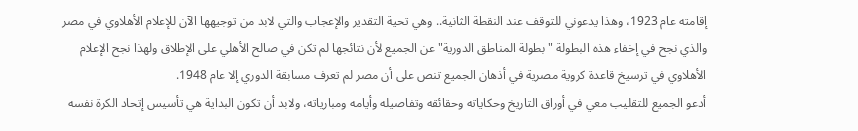إقامته عام 1923، وهذا يدعوني للتوقف عند النقطة الثانية.. وهي تحية التقدير والإعجاب والتي لابد من توجيهها الآن للإعلام الأهلاوي في مصر والذي نجح في إخفاء هذه البطولة "بطولة المناطق الدورية" عن الجميع لأن نتائجها لم تكن في صالح الأهلي على الإطلاق ولهذا نجح الإعلام الأهلاوي في ترسيخ قاعدة كروية مصرية في أذهان الجميع تنص على أن مصر لم تعرف مسابقة الدوري إلا عام 1948.
أدعو الجميع للتقليب معي في أوراق التاريخ وحكاياته وحقائقه وتفاصيله وأيامه ومبارياته، ولابد أن تكون البداية هي تأسيس إتحاد الكرة نفسه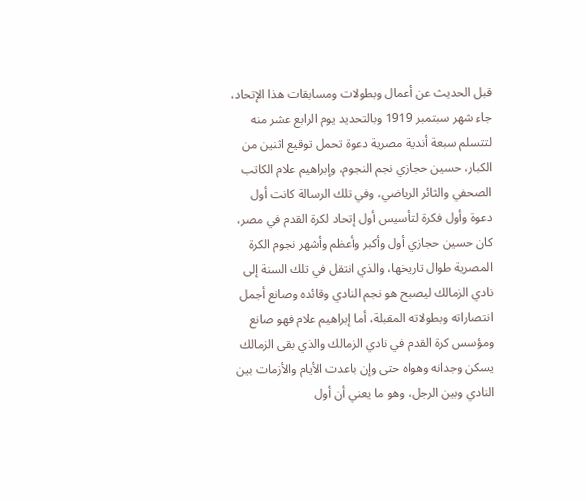قبل الحديث عن أعمال وبطولات ومسابقات هذا الإتحاد، جاء شهر سبتمبر 1919 وبالتحديد يوم الرابع عشر منه لتتسلم سبعة أندية مصرية دعوة تحمل توقيع اثنين من الكبار، حسين حجازي نجم النجوم، وإبراهيم علام الكاتب الصحفي والثائر الرياضي، وفي تلك الرسالة كانت أول دعوة وأول فكرة لتأسيس أول إتحاد لكرة القدم في مصر، كان حسين حجازي أول وأكبر وأعظم وأشهر نجوم الكرة المصرية طوال تاريخها، والذي انتقل في تلك السنة إلى نادي الزمالك ليصبح هو نجم النادي وقائده وصانع أجمل انتصاراته وبطولاته المقبلة، أما إبراهيم علام فهو صانع ومؤسس كرة القدم في نادي الزمالك والذي بقى الزمالك يسكن وجدانه وهواه حتى وإن باعدت الأيام والأزمات بين النادي وبين الرجل، وهو ما يعني أن أول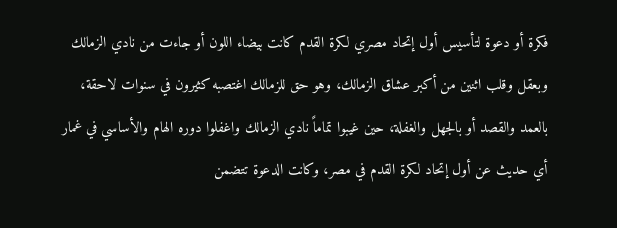فكرة أو دعوة لتأسيس أول إتحاد مصري لكرة القدم كانت بيضاء اللون أو جاءت من نادي الزمالك وبعقل وقلب اثنين من أكبر عشاق الزمالك، وهو حق للزمالك اغتصبه كثيرون في سنوات لاحقة، بالعمد والقصد أو بالجهل والغفلة، حين غيبوا تماماً نادي الزمالك واغفلوا دوره الهام والأساسي في غمار أي حديث عن أول إتحاد لكرة القدم في مصر، وكانت الدعوة تتضمن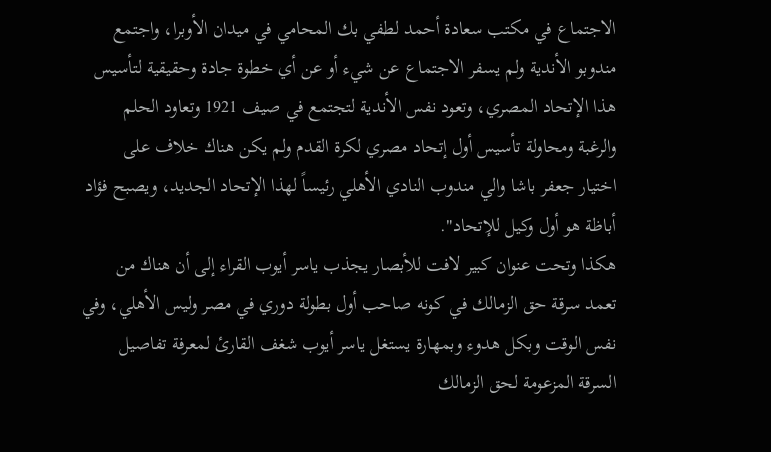الاجتماع في مكتب سعادة أحمد لطفي بك المحامي في ميدان الأوبرا، واجتمع مندوبو الأندية ولم يسفر الاجتماع عن شيء أو عن أي خطوة جادة وحقيقية لتأسيس هذا الإتحاد المصري، وتعود نفس الأندية لتجتمع في صيف 1921 وتعاود الحلم والرغبة ومحاولة تأسيس أول إتحاد مصري لكرة القدم ولم يكن هناك خلاف على اختيار جعفر باشا والي مندوب النادي الأهلي رئيساً لهذا الإتحاد الجديد، ويصبح فؤاد أباظة هو أول وكيل للإتحاد".
هكذا وتحت عنوان كبير لافت للأبصار يجذب ياسر أيوب القراء إلى أن هناك من تعمد سرقة حق الزمالك في كونه صاحب أول بطولة دوري في مصر وليس الأهلي، وفي نفس الوقت وبكل هدوء وبمهارة يستغل ياسر أيوب شغف القارئ لمعرفة تفاصيل السرقة المزعومة لحق الزمالك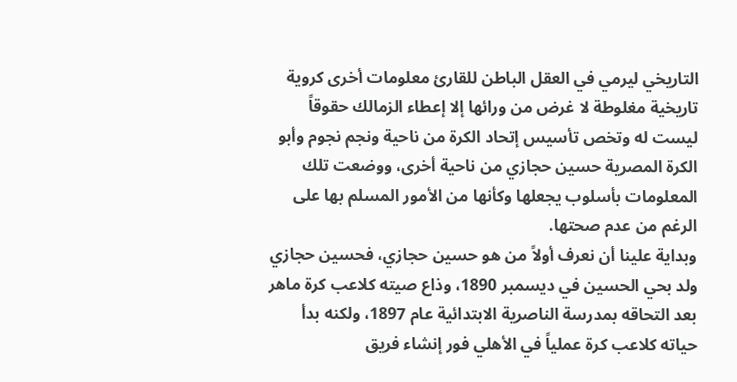التاريخي ليرمي في العقل الباطن للقارئ معلومات أخرى كروية تاريخية مغلوطة لا غرض من ورائها إلا إعطاء الزمالك حقوقاً ليست له وتخص تأسيس إتحاد الكرة من ناحية ونجم نجوم وأبو الكرة المصرية حسين حجازي من ناحية أخرى، ووضعت تلك المعلومات بأسلوب يجعلها وكأنها من الأمور المسلم بها على الرغم من عدم صحتها.
وبداية علينا أن نعرف أولاً من هو حسين حجازي، فحسين حجازي ولد بحي الحسين في ديسمبر 1890، وذاع صيته كلاعب كرة ماهر بعد التحاقه بمدرسة الناصرية الابتدائية عام 1897، ولكنه بدأ حياته كلاعب كرة عملياً في الأهلي فور إنشاء فريق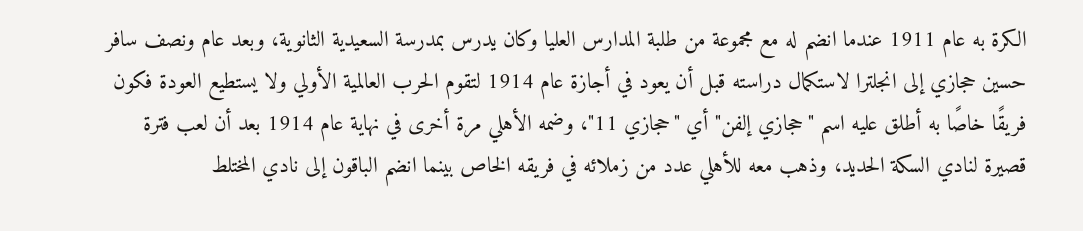الكرة به عام 1911 عندما انضم له مع مجموعة من طلبة المدارس العليا وكان يدرس بمدرسة السعيدية الثانوية، وبعد عام ونصف سافر حسين حجازي إلى انجلترا لاستكمال دراسته قبل أن يعود في أجازة عام 1914 لتقوم الحرب العالمية الأولي ولا يستطيع العودة فكون فريقًا خاصًا به أطلق عليه اسم "حجازي إلفن" أي "حجازي 11"، وضمه الأهلي مرة أخرى في نهاية عام 1914 بعد أن لعب فترة قصيرة لنادي السكة الحديد، وذهب معه للأهلي عدد من زملائه في فريقه الخاص بينما انضم الباقون إلى نادي المختلط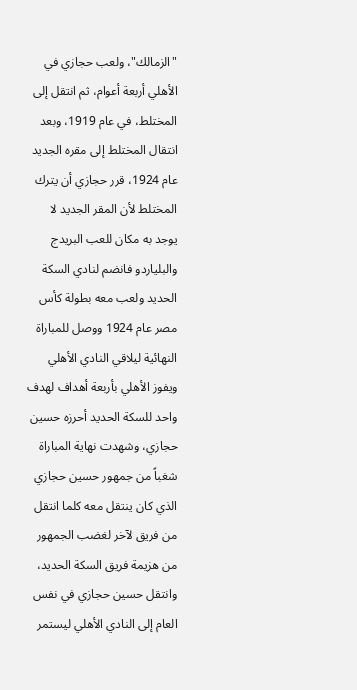"الزمالك"، ولعب حجازي في الأهلي أربعة أعوام، ثم انتقل إلى المختلط، في عام 1919، وبعد انتقال المختلط إلى مقره الجديد عام 1924، قرر حجازي أن يترك المختلط لأن المقر الجديد لا يوجد به مكان للعب البريدج والبلياردو فانضم لنادي السكة الحديد ولعب معه بطولة كأس مصر عام 1924 ووصل للمباراة النهائية ليلاقي النادي الأهلي ويفوز الأهلي بأربعة أهداف لهدف واحد للسكة الحديد أحرزه حسين حجازي، وشهدت نهاية المباراة شغباً من جمهور حسين حجازي الذي كان ينتقل معه كلما انتقل من فريق لآخر لغضب الجمهور من هزيمة فريق السكة الحديد، وانتقل حسين حجازي في نفس العام إلى النادي الأهلي ليستمر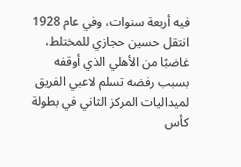فيه أربعة سنوات، وفي عام 1928 انتقل حسين حجازي للمختلط، غاضبًا من الأهلي الذي أوقفه بسبب رفضه تسلم لاعبي الفريق لميداليات المركز الثاني في بطولة كأس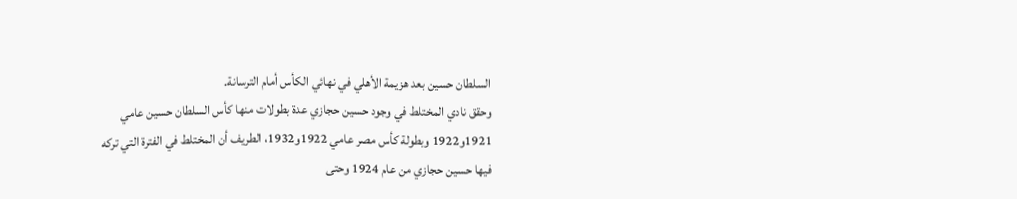السلطان حسين بعد هزيمة الأهلي في نهائي الكأس أمام الترسانة.
وحقق نادي المختلط في وجود حسين حجازي عدة بطولات منها كأس السلطان حسين عامي 1921و1922 وبطولة كأس مصر عامي 1922و1932، الطريف أن المختلط في الفترة التي تركه فيها حسين حجازي من عام 1924 وحتى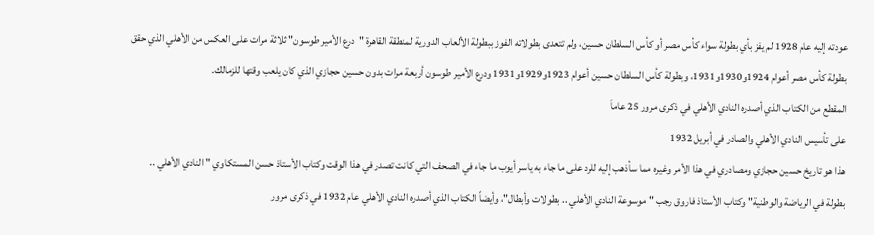عودته إليه عام 1928 لم يفز بأي بطولة سواء كأس مصر أو كأس السلطان حسين، ولم تتعدى بطولاته الفوز ببطولة الألعاب الدورية لمنطقة القاهرة "درع الأمير طوسون" ثلاثة مرات على العكس من الأهلي الذي حقق بطولة كأس مصر أعوام 1924و1930و1931، وبطولة كأس السلطان حسين أعوام 1923و1929و1931 ودرع الأمير طوسون أربعة مرات بدون حسين حجازي الذي كان يلعب وقتها للزمالك.
المقطع من الكتاب الذي أصدره النادي الأهلي في ذكرى مرور 25 عاماَ
على تأسيس النادي الأهلي والصادر في أبريل 1932
هذا هو تاريخ حسين حجازي ومصادري في هذا الأمر وغيره مما سأذهب إليه للرد على ما جاء به ياسر أيوب ما جاء في الصحف التي كانت تصدر في هذا الوقت وكتاب الأستاذ حسن المستكاوي " النادي الأهلي .. بطولة في الرياضة والوطنية" وكتاب الأستاذ فاروق رجب "موسوعة النادي الأهلي .. بطولات وأبطال"، وأيضاً الكتاب الذي أصدره النادي الأهلي عام 1932 في ذكرى مرور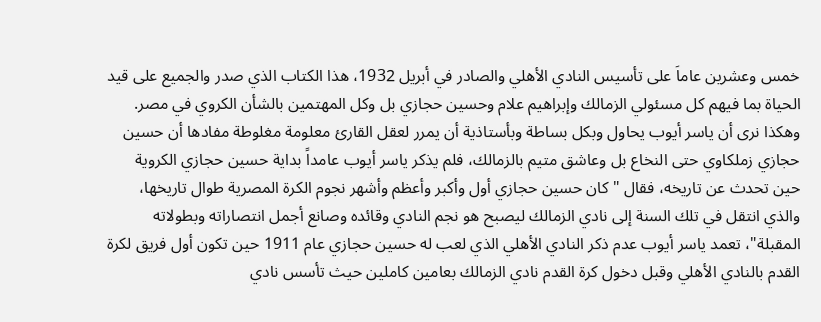خمس وعشرين عاماَ على تأسيس النادي الأهلي والصادر في أبريل 1932، هذا الكتاب الذي صدر والجميع على قيد الحياة بما فيهم كل مسئولي الزمالك وإبراهيم علام وحسين حجازي بل وكل المهتمين بالشأن الكروي في مصر.
وهكذا نرى أن ياسر أيوب يحاول وبكل بساطة وبأستاذية أن يمرر لعقل القارئ معلومة مغلوطة مفادها أن حسين حجازي زملكاوي حتى النخاع بل وعاشق متيم بالزمالك، فلم يذكر ياسر أيوب عامداً بداية حسين حجازي الكروية حين تحدث عن تاريخه، فقال "كان حسين حجازي أول وأكبر وأعظم وأشهر نجوم الكرة المصرية طوال تاريخها، والذي انتقل في تلك السنة إلى نادي الزمالك ليصبح هو نجم النادي وقائده وصانع أجمل انتصاراته وبطولاته المقبلة"، تعمد ياسر أيوب عدم ذكر النادي الأهلي الذي لعب له حسين حجازي عام 1911 حين تكون أول فريق لكرة القدم بالنادي الأهلي وقبل دخول كرة القدم نادي الزمالك بعامين كاملين حيث تأسس نادي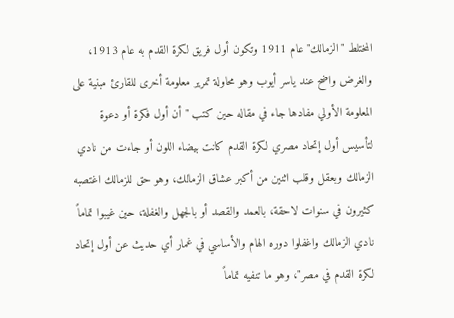المختلط "الزمالك" عام 1911 وتكون أول فريق لكرة القدم به عام 1913، والغرض واضح عند ياسر أيوب وهو محاولة تمرير معلومة أخرى للقارئ مبنية على المعلومة الأولي مفادها جاء في مقاله حين كتب "أن أول فكرة أو دعوة لتأسيس أول إتحاد مصري لكرة القدم كانت بيضاء اللون أو جاءت من نادي الزمالك وبعقل وقلب اثنين من أكبر عشاق الزمالك، وهو حق للزمالك اغتصبه كثيرون في سنوات لاحقة، بالعمد والقصد أو بالجهل والغفلة، حين غيبوا تماماً نادي الزمالك واغفلوا دوره الهام والأساسي في غمار أي حديث عن أول إتحاد لكرة القدم في مصر"، وهو ما تنفيه تماماً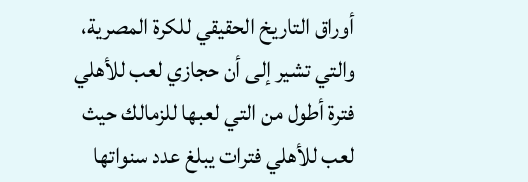أوراق التاريخ الحقيقي للكرة المصرية، والتي تشير إلى أن حجازي لعب للأهلي فترة أطول من التي لعبها للزمالك حيث لعب للأهلي فترات يبلغ عدد سنواتها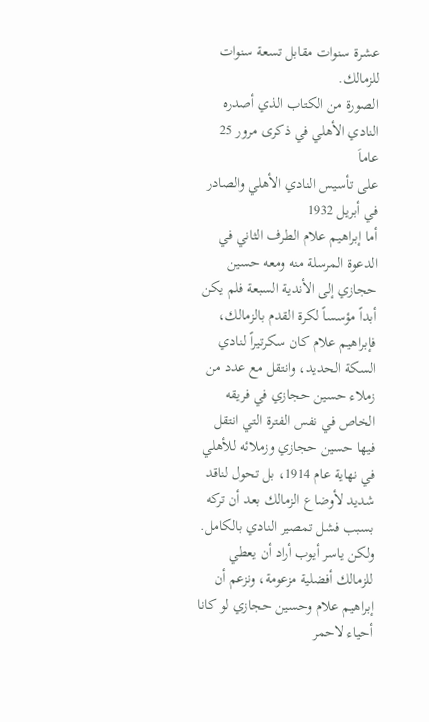عشرة سنوات مقابل تسعة سنوات للزمالك.
الصورة من الكتاب الذي أصدره النادي الأهلي في ذكرى مرور 25 عاماَ
على تأسيس النادي الأهلي والصادر في أبريل 1932
أما إبراهيم علام الطرف الثاني في الدعوة المرسلة منه ومعه حسين حجازي إلى الأندية السبعة فلم يكن أبداً مؤسساً لكرة القدم بالزمالك، فإبراهيم علام كان سكرتيراً لنادي السكة الحديد، وانتقل مع عدد من زملاء حسين حجازي في فريقه الخاص في نفس الفترة التي انتقل فيها حسين حجازي وزملائه للأهلي في نهاية عام 1914، بل تحول لناقد شديد لأوضاع الزمالك بعد أن تركه بسبب فشل تمصير النادي بالكامل.
ولكن ياسر أيوب أراد أن يعطي للزمالك أفضلية مزعومة، ونزعم أن إبراهيم علام وحسين حجازي لو كانا أحياء لاحمر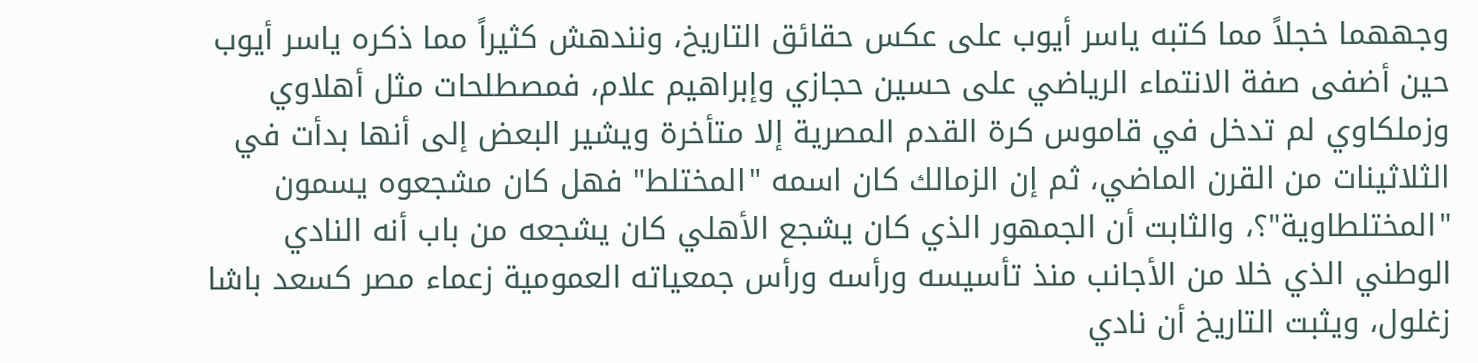وجههما خجلاً مما كتبه ياسر أيوب على عكس حقائق التاريخ، ونندهش كثيراً مما ذكره ياسر أيوب حين أضفى صفة الانتماء الرياضي على حسين حجازي وإبراهيم علام، فمصطلحات مثل أهلاوي وزملكاوي لم تدخل في قاموس كرة القدم المصرية إلا متأخرة ويشير البعض إلى أنها بدأت في الثلاثينات من القرن الماضي، ثم إن الزمالك كان اسمه "المختلط" فهل كان مشجعوه يسمون "المختلطاوية"؟، والثابت أن الجمهور الذي كان يشجع الأهلي كان يشجعه من باب أنه النادي الوطني الذي خلا من الأجانب منذ تأسيسه ورأسه ورأس جمعياته العمومية زعماء مصر كسعد باشا زغلول، ويثبت التاريخ أن نادي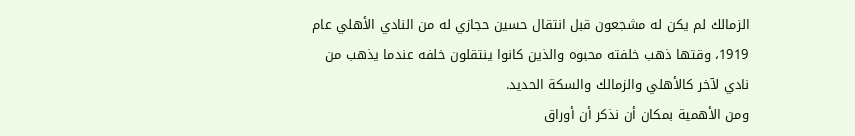الزمالك لم يكن له مشجعون قبل انتقال حسين حجازي له من النادي الأهلي عام 1919، وقتها ذهب خلفته محبوه والذين كانوا ينتقلون خلفه عندما يذهب من نادي لآخر كالأهلي والزمالك والسكة الحديد.
ومن الأهمية بمكان أن نذكر أن أوراق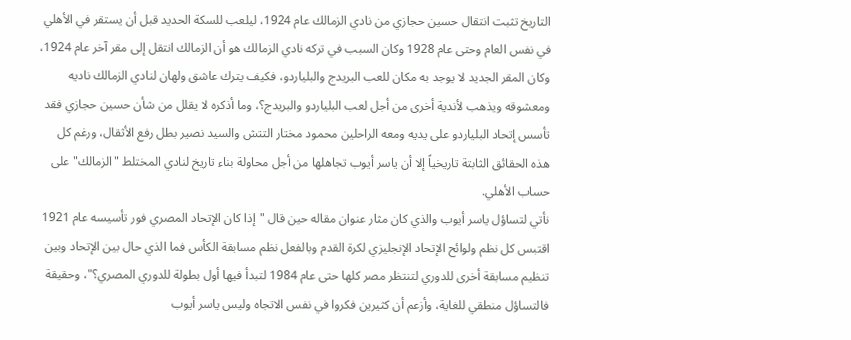التاريخ تثبت انتقال حسين حجازي من نادي الزمالك عام 1924، ليلعب للسكة الحديد قبل أن يستقر في الأهلي في نفس العام وحتى عام 1928 وكان السبب في تركه نادي الزمالك هو أن الزمالك انتقل إلى مقر آخر عام 1924، وكان المقر الجديد لا يوجد به مكان للعب البريدج والبلياردو، فكيف يترك عاشق ولهان لنادي الزمالك ناديه ومعشوقه ويذهب لأندية أخرى من أجل لعب البلياردو والبريدج؟، وما أذكره لا يقلل من شأن حسين حجازي فقد تأسس إتحاد البلياردو على يديه ومعه الراحلين محمود مختار التتش والسيد نصير بطل رفع الأثقال، ورغم كل هذه الحقائق الثابتة تاريخياً إلا أن ياسر أيوب تجاهلها من أجل محاولة بناء تاريخ لنادي المختلط "الزمالك" على حساب الأهلي.
نأتي لتساؤل ياسر أيوب والذي كان مثار عنوان مقاله حين قال "إذا كان الإتحاد المصري فور تأسيسه عام 1921 اقتبس كل نظم ولوائح الإتحاد الإنجليزي لكرة القدم وبالفعل نظم مسابقة الكأس فما الذي حال بين الإتحاد وبين تنظيم مسابقة أخرى للدوري لتنتظر مصر كلها حتى عام 1984 لتبدأ فيها أول بطولة للدوري المصري؟"، وحقيقة فالتساؤل منطقي للغاية، وأزعم أن كثيرين فكروا في نفس الاتجاه وليس ياسر أيوب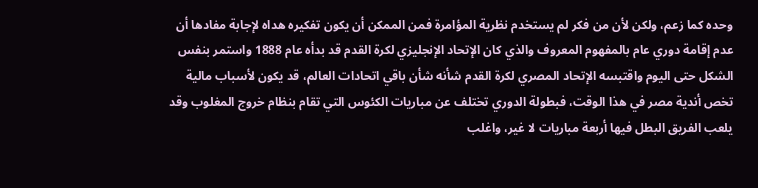وحده كما زعم، ولكن لأن من فكر لم يستخدم نظرية المؤامرة فمن الممكن أن يكون تفكيره هداه لإجابة مفادها أن عدم إقامة دوري عام بالمفهوم المعروف والذي كان الإتحاد الإنجليزي لكرة القدم قد بدأه عام 1888 واستمر بنفس الشكل حتى اليوم واقتبسه الإتحاد المصري لكرة القدم شأنه شأن باقي اتحادات العالم، قد يكون لأسباب مالية تخص أندية مصر في هذا الوقت، فبطولة الدوري تختلف عن مباريات الكئوس التي تقام بنظام خروج المغلوب وقد يلعب الفريق البطل فيها أربعة مباريات لا غير، واغلب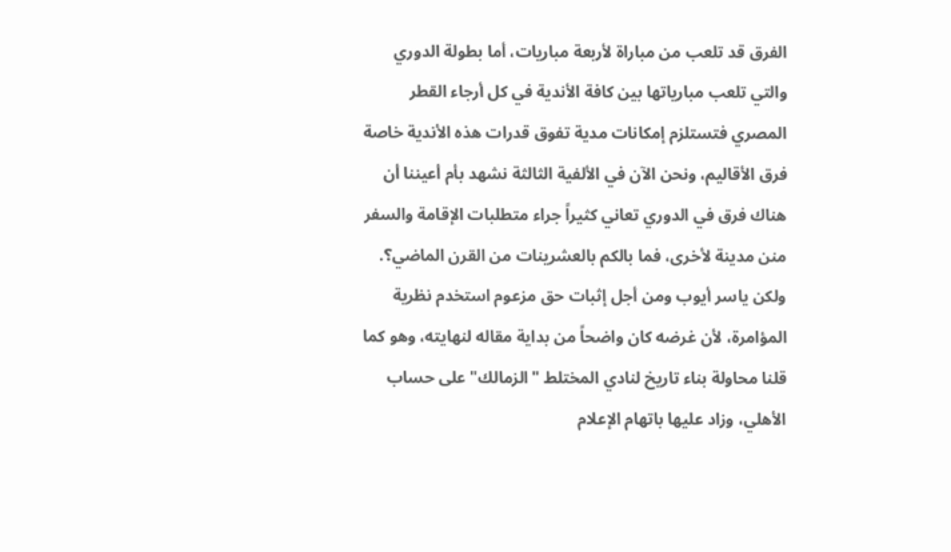الفرق قد تلعب من مباراة لأربعة مباريات، أما بطولة الدوري والتي تلعب مبارياتها بين كافة الأندية في كل أرجاء القطر المصري فتستلزم إمكانات مدية تفوق قدرات هذه الأندية خاصة فرق الأقاليم، ونحن الآن في الألفية الثالثة نشهد بأم أعيننا أن هناك فرق في الدوري تعاني كثيراً جراء متطلبات الإقامة والسفر منن مدينة لأخرى، فما بالكم بالعشرينات من القرن الماضي؟.
ولكن ياسر أيوب ومن أجل إثبات حق مزعوم استخدم نظرية المؤامرة، لأن غرضه كان واضحاً من بداية مقاله لنهايته، وهو كما قلنا محاولة بناء تاريخ لنادي المختلط "الزمالك" على حساب الأهلي، وزاد عليها باتهام الإعلام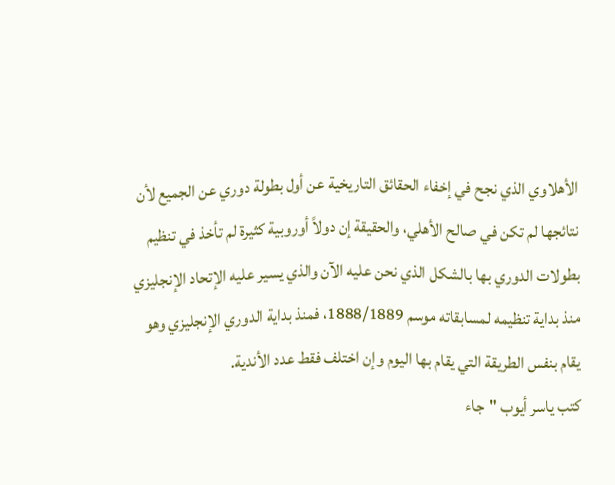الأهلاوي الذي نجح في إخفاء الحقائق التاريخية عن أول بطولة دوري عن الجميع لأن نتائجها لم تكن في صالح الأهلي، والحقيقة إن دولاً أوروبية كثيرة لم تأخذ في تنظيم بطولات الدوري بها بالشكل الذي نحن عليه الآن والذي يسير عليه الإتحاد الإنجليزي منذ بداية تنظيمه لمسابقاته موسم 1888/1889، فمنذ بداية الدوري الإنجليزي وهو يقام بنفس الطريقة التي يقام بها اليوم وإن اختلف فقط عدد الأندية.
كتب ياسر أيوب "جاء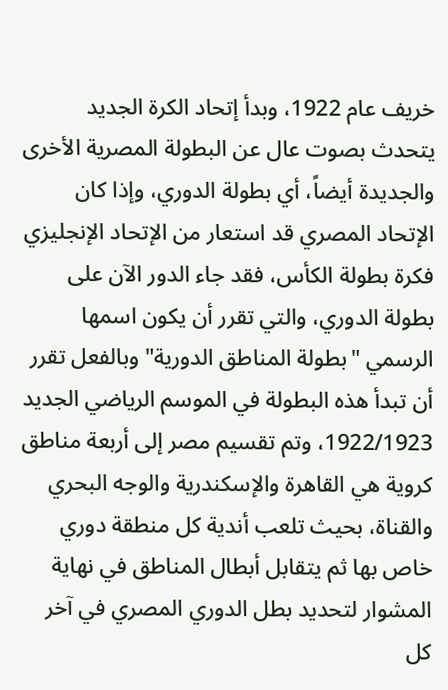خريف عام 1922، وبدأ إتحاد الكرة الجديد يتحدث بصوت عال عن البطولة المصرية الأخرى والجديدة أيضاً، أي بطولة الدوري، وإذا كان الإتحاد المصري قد استعار من الإتحاد الإنجليزي فكرة بطولة الكأس، فقد جاء الدور الآن على بطولة الدوري، والتي تقرر أن يكون اسمها الرسمي "بطولة المناطق الدورية" وبالفعل تقرر أن تبدأ هذه البطولة في الموسم الرياضي الجديد 1922/1923، وتم تقسيم مصر إلى أربعة مناطق كروية هي القاهرة والإسكندرية والوجه البحري والقناة، بحيث تلعب أندية كل منطقة دوري خاص بها ثم يتقابل أبطال المناطق في نهاية المشوار لتحديد بطل الدوري المصري في آخر كل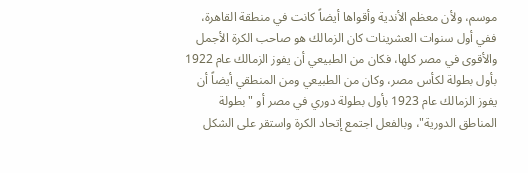موسم، ولأن معظم الأندية وأقواها أيضاً كانت في منطقة القاهرة، ففي أول سنوات العشرينات كان الزمالك هو صاحب الكرة الأجمل والأقوى في مصر كلها، فكان من الطبيعي أن يفوز الزمالك عام 1922 بأول بطولة لكأس مصر، وكان من الطبيعي ومن المنطقي أيضاً أن يفوز الزمالك عام 1923 بأول بطولة دوري في مصر أو "بطولة المناطق الدورية"، وبالفعل اجتمع إتحاد الكرة واستقر على الشكل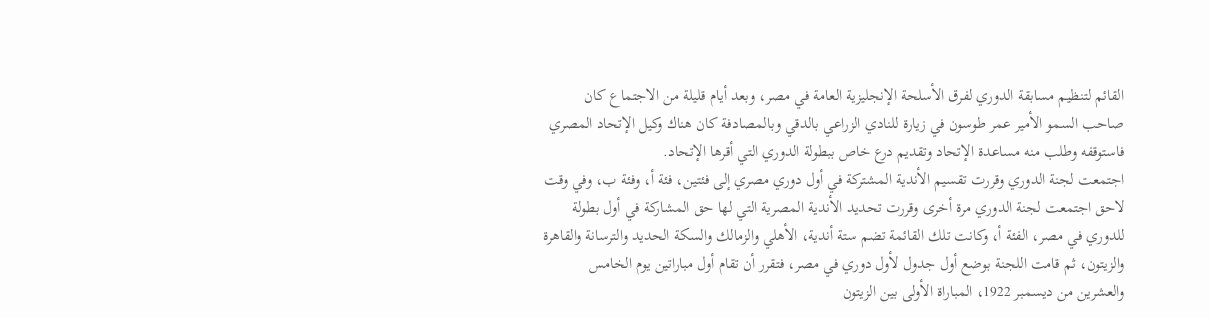القائم لتنظيم مسابقة الدوري لفرق الأسلحة الإنجليزية العامة في مصر، وبعد أيام قليلة من الاجتماع كان صاحب السمو الأمير عمر طوسون في زيارة للنادي الزراعي بالدقي وبالمصادفة كان هناك وكيل الإتحاد المصري فاستوقفه وطلب منه مساعدة الإتحاد وتقديم درع خاص ببطولة الدوري التي أقرها الإتحاد.
اجتمعت لجنة الدوري وقررت تقسيم الأندية المشتركة في أول دوري مصري إلى فئتين، فئة أ، وفئة ب، وفي وقت لاحق اجتمعت لجنة الدوري مرة أخرى وقررت تحديد الأندية المصرية التي لها حق المشاركة في أول بطولة للدوري في مصر، الفئة أ، وكانت تلك القائمة تضم ستة أندية، الأهلي والزمالك والسكة الحديد والترسانة والقاهرة والزيتون، ثم قامت اللجنة بوضع أول جدول لأول دوري في مصر، فتقرر أن تقام أول مباراتين يوم الخامس والعشرين من ديسمبر 1922، المباراة الأولى بين الزيتون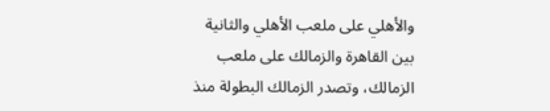والأهلي على ملعب الأهلي والثانية بين القاهرة والزمالك على ملعب الزمالك، وتصدر الزمالك البطولة منذ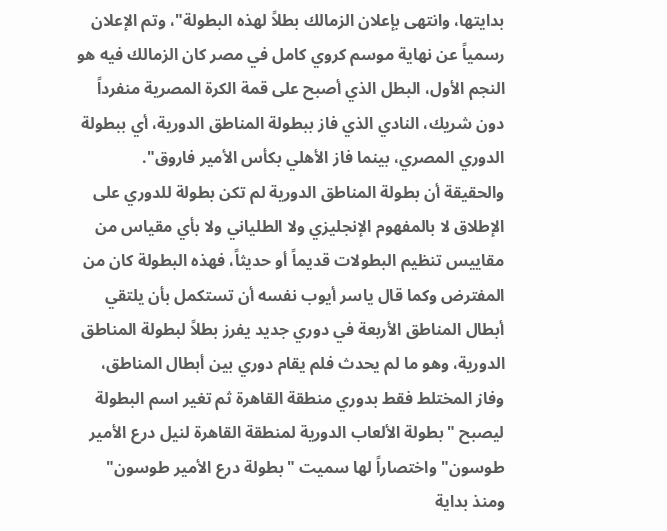بدايتها، وانتهى بإعلان الزمالك بطلاً لهذه البطولة"، وتم الإعلان رسمياً عن نهاية موسم كروي كامل في مصر كان الزمالك فيه هو النجم الأول، البطل الذي أصبح على قمة الكرة المصرية منفرداً دون شريك، النادي الذي فاز ببطولة المناطق الدورية، أي ببطولة الدوري المصري، بينما فاز الأهلي بكأس الأمير فاروق".
والحقيقة أن بطولة المناطق الدورية لم تكن بطولة للدوري على الإطلاق لا بالمفهوم الإنجليزي ولا الطلياني ولا بأي مقياس من مقاييس تنظيم البطولات قديماً أو حديثاً، فهذه البطولة كان من المفترض وكما قال ياسر أيوب نفسه أن تستكمل بأن يلتقي أبطال المناطق الأربعة في دوري جديد يفرز بطلاً لبطولة المناطق الدورية، وهو ما لم يحدث فلم يقام دوري بين أبطال المناطق، وفاز المختلط فقط بدوري منطقة القاهرة ثم تغير اسم البطولة ليصبح "بطولة الألعاب الدورية لمنطقة القاهرة لنيل درع الأمير طوسون" واختصاراً لها سميت "بطولة درع الأمير طوسون" ومنذ بداية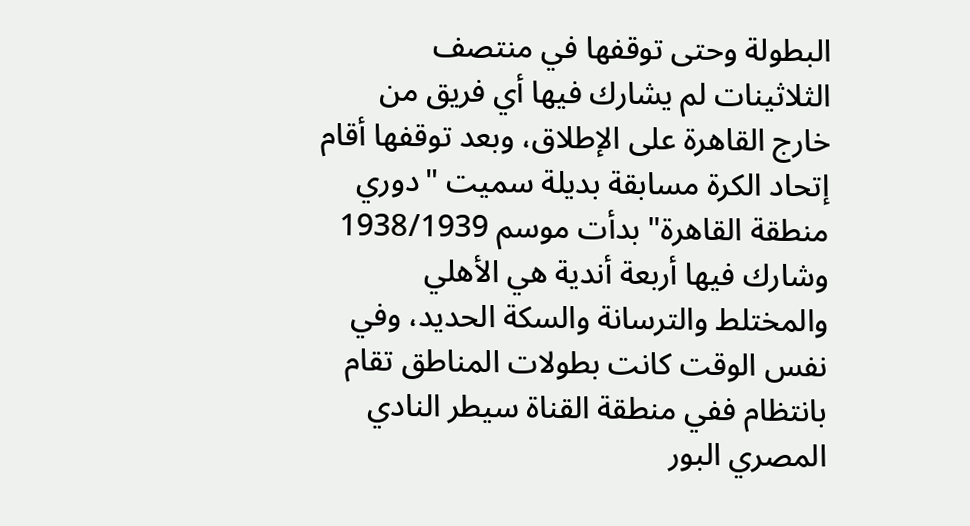البطولة وحتى توقفها في منتصف الثلاثينات لم يشارك فيها أي فريق من خارج القاهرة على الإطلاق، وبعد توقفها أقام إتحاد الكرة مسابقة بديلة سميت "دوري منطقة القاهرة" بدأت موسم 1938/1939 وشارك فيها أربعة أندية هي الأهلي والمختلط والترسانة والسكة الحديد، وفي نفس الوقت كانت بطولات المناطق تقام بانتظام ففي منطقة القناة سيطر النادي المصري البور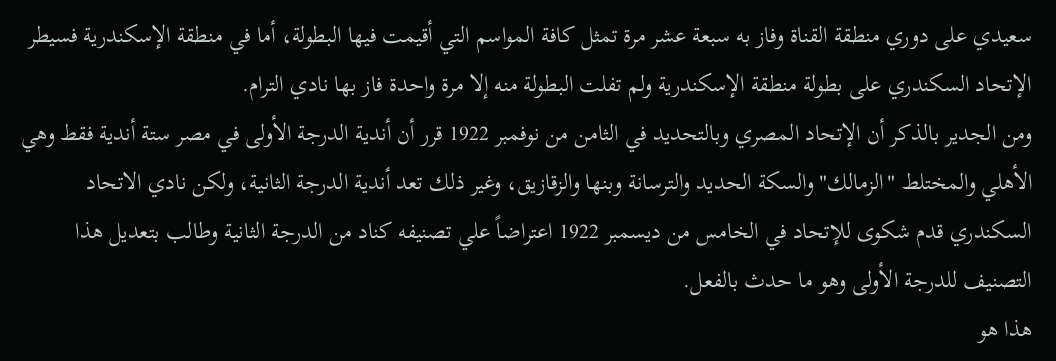سعيدي على دوري منطقة القناة وفاز به سبعة عشر مرة تمثل كافة المواسم التي أقيمت فيها البطولة، أما في منطقة الإسكندرية فسيطر الإتحاد السكندري على بطولة منطقة الإسكندرية ولم تفلت البطولة منه إلا مرة واحدة فاز بها نادي الترام.
ومن الجدير بالذكر أن الإتحاد المصري وبالتحديد في الثامن من نوفمبر 1922 قرر أن أندية الدرجة الأولى في مصر ستة أندية فقط وهي الأهلي والمختلط "الزمالك" والسكة الحديد والترسانة وبنها والزقازيق، وغير ذلك تعد أندية الدرجة الثانية، ولكن نادي الاتحاد السكندري قدم شكوى للإتحاد في الخامس من ديسمبر 1922 اعتراضاً علي تصنيفه كناد من الدرجة الثانية وطالب بتعديل هذا التصنيف للدرجة الأولى وهو ما حدث بالفعل.
هذا هو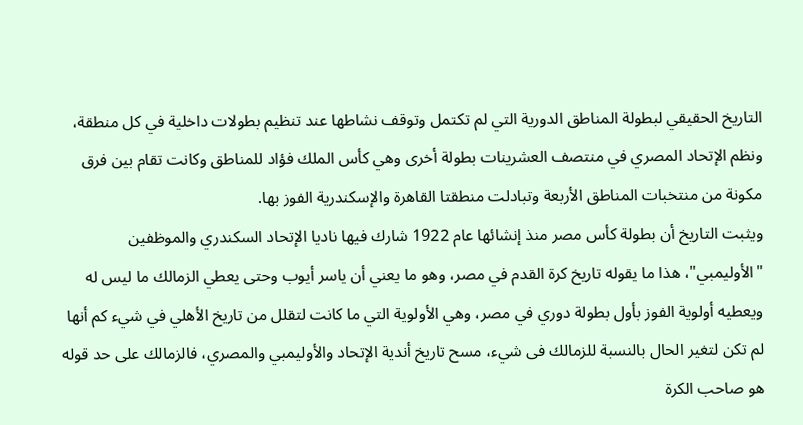التاريخ الحقيقي لبطولة المناطق الدورية التي لم تكتمل وتوقف نشاطها عند تنظيم بطولات داخلية في كل منطقة، ونظم الإتحاد المصري في منتصف العشرينات بطولة أخرى وهي كأس الملك فؤاد للمناطق وكانت تقام بين فرق مكونة من منتخبات المناطق الأربعة وتبادلت منطقتا القاهرة والإسكندرية الفوز بها.
ويثبت التاريخ أن بطولة كأس مصر منذ إنشائها عام 1922 شارك فيها ناديا الإتحاد السكندري والموظفين "الأوليمبي"، هذا ما يقوله تاريخ كرة القدم في مصر، وهو ما يعني أن ياسر أيوب وحتى يعطي الزمالك ما ليس له ويعطيه أولوية الفوز بأول بطولة دوري في مصر، وهي الأولوية التي ما كانت لتقلل من تاريخ الأهلي في شيء كم أنها لم تكن لتغير الحال بالنسبة للزمالك فى شيء، مسح تاريخ أندية الإتحاد والأوليمبي والمصري، فالزمالك على حد قوله هو صاحب الكرة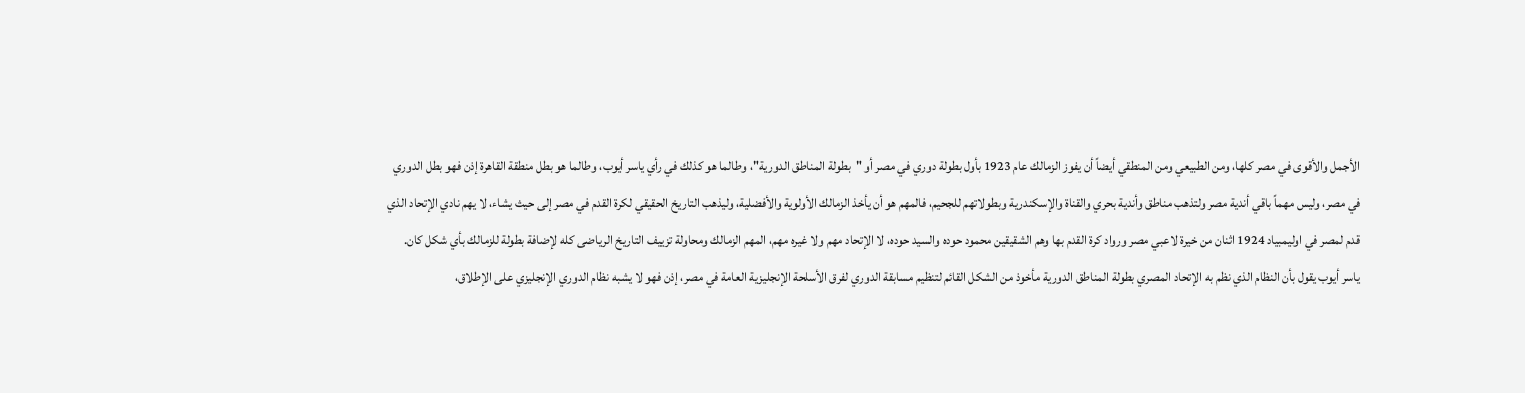الأجمل والأقوى في مصر كلها، ومن الطبيعي ومن المنطقي أيضاً أن يفوز الزمالك عام 1923 بأول بطولة دوري في مصر أو "بطولة المناطق الدورية"، وطالما هو كذلك في رأي ياسر أيوب، وطالما هو بطل منطقة القاهرة إذن فهو بطل الدوري في مصر، وليس مهماً باقي أندية مصر ولتذهب مناطق وأندية بحري والقناة والإسكندرية وبطولاتهم للجحيم، فالمهم هو أن يأخذ الزمالك الأولوية والأفضلية، وليذهب التاريخ الحقيقي لكرة القدم في مصر إلى حيث يشاء، لا يهم نادي الإتحاد الذي قدم لمصر في اوليمبياد 1924 اثنان من خيرة لاعبي مصر ورواد كرة القدم بها وهم الشقيقين محمود حوده والسيد حوده، لا الإتحاد مهم ولا غيره مهم، المهم الزمالك ومحاولة تزييف التاريخ الرياضى كله لإضافة بطولة للزمالك بأي شكل كان.
ياسر أيوب يقول بأن النظام الذي نظم به الإتحاد المصري بطولة المناطق الدورية مأخوذ من الشكل القائم لتنظيم مسابقة الدوري لفرق الأسلحة الإنجليزية العامة في مصر، إذن فهو لا يشبه نظام الدوري الإنجليزي على الإطلاق،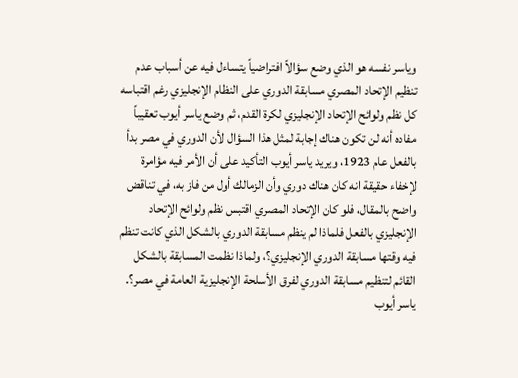وياسر نفسه هو الذي وضع سؤالاً افتراضياً يتساءل فيه عن أسباب عدم تنظيم الإتحاد المصري مسابقة الدوري على النظام الإنجليزي رغم اقتباسه كل نظم ولوائح الإتحاد الإنجليزي لكرة القدم، ثم وضع ياسر أيوب تعقيباً مفاده أنه لن تكون هناك إجابة لمثل هذا السؤال لأن الدوري في مصر بدأ بالفعل عام 1923، ويريد ياسر أيوب التأكيد على أن الأمر فيه مؤامرة لإخفاء حقيقة انه كان هناك دوري وأن الزمالك أول من فاز به، في تناقض واضح بالمقال، فلو كان الإتحاد المصري اقتبس نظم ولوائح الإتحاد الإنجليزي بالفعل فلماذا لم ينظم مسابقة الدوري بالشكل الذي كانت تنظم فيه وقتها مسابقة الدوري الإنجليزي؟، ولماذا نظمت المسابقة بالشكل القائم لتنظيم مسابقة الدوري لفرق الأسلحة الإنجليزية العامة في مصر؟.
ياسر أيوب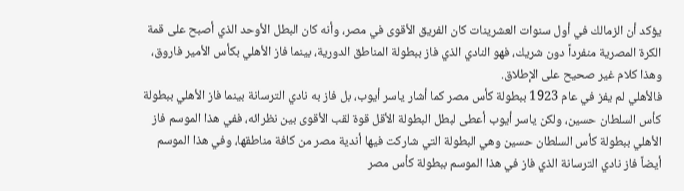يؤكد أن الزمالك في أول سنوات العشرينات كان الفريق الأقوى في مصر، وأنه كان البطل الأوحد الذي أصبح على قمة الكرة المصرية منفرداً دون شريك، فهو النادي الذي فاز ببطولة المناطق الدورية، بينما فاز الأهلي بكأس الأمير فاروق، وهذا كلام غير صحيح على الإطلاق.
فالأهلي لم يفز في عام 1923 ببطولة كأس مصر كما أشار ياسر أيوب، بل فاز به نادي الترسانة بينما فاز الأهلي ببطولة كأس السلطان حسين، ولكن ياسر أيوب أعطى لبطل البطولة الأقل قوة لقب الأقوى بين نظرائه، ففي هذا الموسم فاز الأهلي ببطولة كأس السلطان حسين وهي البطولة التي شاركت فيها أندية مصر من كافة مناطقها، وفي هذا الموسم أيضاً فاز نادي الترسانة الذي فاز في هذا الموسم ببطولة كأس مصر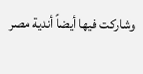وشاركت فيها أيضاً أندية مصر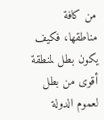من كافة مناطقها، فكيف يكون بطل لمنطقة أقوى من بطل لعموم الدولة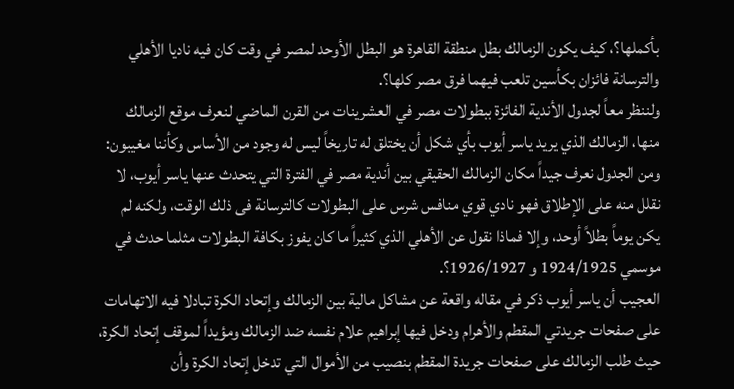بأكملها؟، كيف يكون الزمالك بطل منطقة القاهرة هو البطل الأوحد لمصر في وقت كان فيه ناديا الأهلي والترسانة فائزان بكأسين تلعب فيهما فرق مصر كلها؟.
ولننظر معاً لجدول الأندية الفائزة ببطولات مصر في العشرينات من القرن الماضي لنعرف موقع الزمالك منها، الزمالك الذي يريد ياسر أيوب بأي شكل أن يختلق له تاريخاً ليس له وجود من الأساس وكأننا مغيبون:
ومن الجدول نعرف جيداً مكان الزمالك الحقيقي بين أندية مصر في الفترة التي يتحدث عنها ياسر أيوب، لا نقلل منه على الإطلاق فهو نادي قوي منافس شرس على البطولات كالترسانة فى ذلك الوقت، ولكنه لم يكن يوماً بطلاً أوحد، وإلا فماذا نقول عن الأهلي الذي كثيراً ما كان يفوز بكافة البطولات مثلما حدث في موسمي 1924/1925 و 1926/1927؟.
العجيب أن ياسر أيوب ذكر في مقاله واقعة عن مشاكل مالية بين الزمالك وإتحاد الكرة تبادلا فيه الاتهامات على صفحات جريدتي المقطم والأهرام ودخل فيها إبراهيم علام نفسه ضد الزمالك ومؤيداً لموقف إتحاد الكرة، حيث طلب الزمالك على صفحات جريدة المقطم بنصيب من الأموال التي تدخل إتحاد الكرة وأن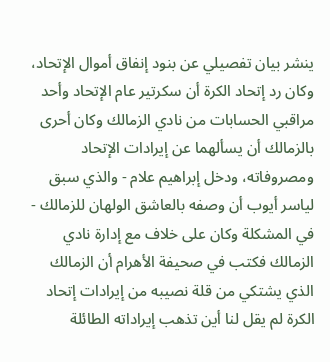ينشر بيان تفصيلي عن بنود إنفاق أموال الإتحاد، وكان رد إتحاد الكرة أن سكرتير عام الإتحاد وأحد مراقبي الحسابات من نادي الزمالك وكان أحرى بالزمالك أن يسألهما عن إيرادات الإتحاد ومصروفاته، ودخل إبراهيم علام - والذي سبق لياسر أيوب أن وصفه بالعاشق الولهان للزمالك - في المشكلة وكان على خلاف مع إدارة نادي الزمالك فكتب في صحيفة الأهرام أن الزمالك الذي يشتكي من قلة نصيبه من إيرادات إتحاد الكرة لم يقل لنا أين تذهب إيراداته الطائلة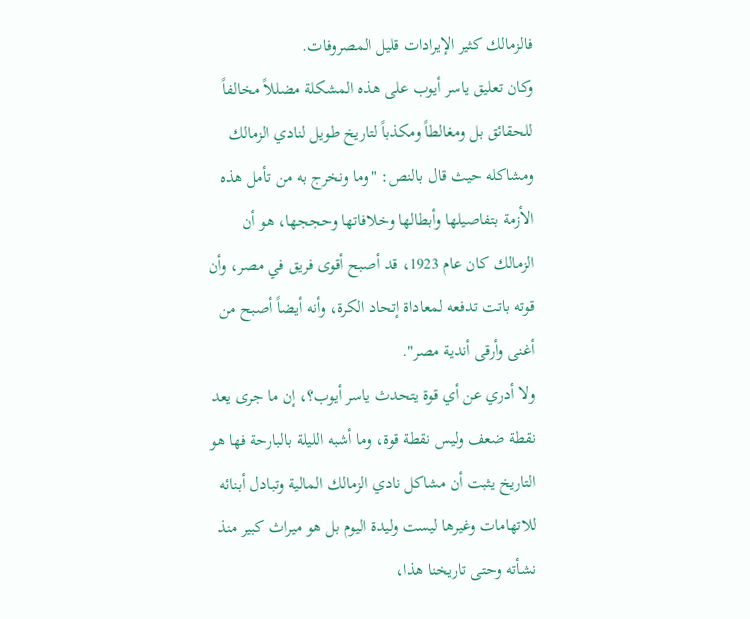فالزمالك كثير الإيرادات قليل المصروفات.
وكان تعليق ياسر أيوب على هذه المشكلة مضللاً مخالفاً للحقائق بل ومغالطاً ومكذباً لتاريخ طويل لنادي الزمالك ومشاكله حيث قال بالنص: "وما ونخرج به من تأمل هذه الأزمة بتفاصيلها وأبطالها وخلافاتها وحججها، هو أن الزمالك كان عام 1923، قد أصبح أقوى فريق في مصر، وأن قوته باتت تدفعه لمعاداة إتحاد الكرة، وأنه أيضاً أصبح من أغنى وأرقى أندية مصر".
ولا أدري عن أي قوة يتحدث ياسر أيوب؟، إن ما جرى يعد نقطة ضعف وليس نقطة قوة، وما أشبه الليلة بالبارحة فها هو التاريخ يثبت أن مشاكل نادي الزمالك المالية وتبادل أبنائه للاتهامات وغيرها ليست وليدة اليوم بل هو ميراث كبير منذ نشأته وحتى تاريخنا هذا،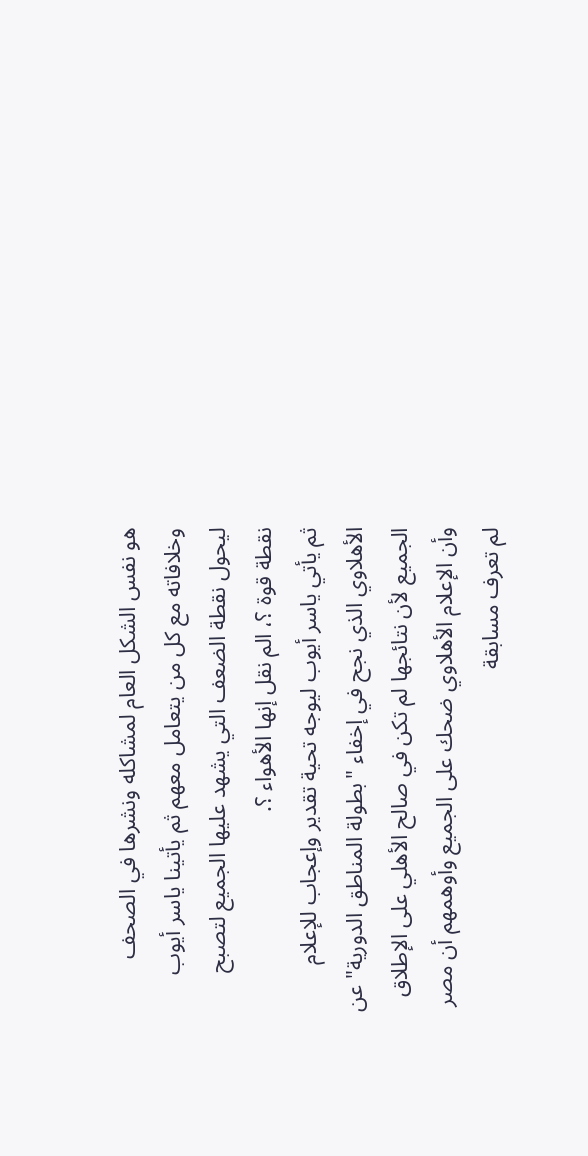هو نفس الشكل العام لمشاكله ونشرها في الصحف وخلافاته مع كل من يتعامل معهم ثم يأتينا ياسر أيوب ليحول نقطة الضعف التي يشهد عليها الجميع لتصبح نقطة قوة ؟، الم نقل إنها الأهواء ؟.
ثم يأتي ياسر أيوب ليوجه تحية تقدير وإعجاب للإعلام الأهلاوي الذي نجح في إخفاء "بطولة المناطق الدورية" عن الجميع لأن نتائجها لم تكن في صالح الأهلي على الإطلاق وأن الإعلام الأهلاوي ضحك على الجميع وأوهمهم أن مصر لم تعرف مسابقة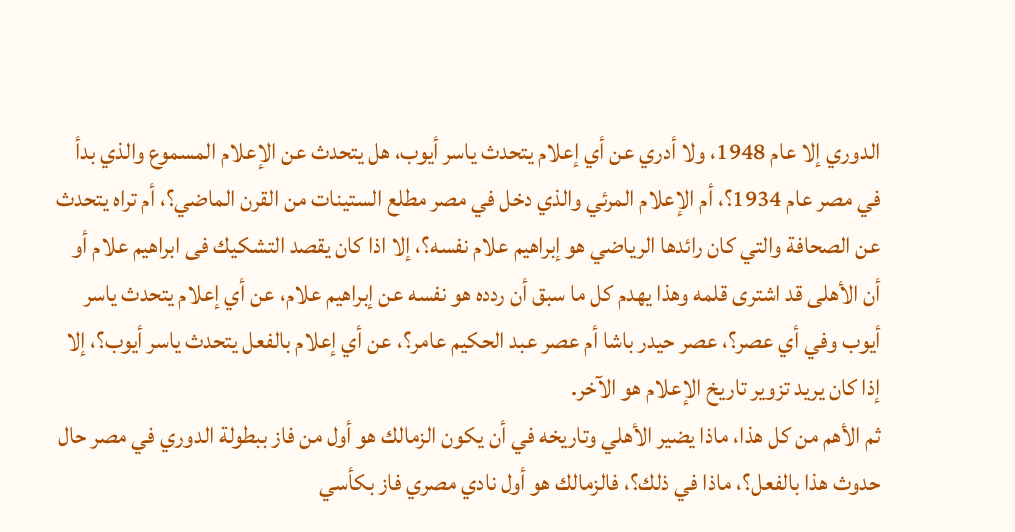الدوري إلا عام 1948، ولا أدري عن أي إعلام يتحدث ياسر أيوب، هل يتحدث عن الإعلام المسموع والذي بدأ في مصر عام 1934؟، أم الإعلام المرئي والذي دخل في مصر مطلع الستينات من القرن الماضي؟، أم تراه يتحدث عن الصحافة والتي كان رائدها الرياضي هو إبراهيم علام نفسه؟، إلا اذا كان يقصد التشكيك فى ابراهيم علام أو أن الأهلى قد اشترى قلمه وهذا يهدم كل ما سبق أن ردده هو نفسه عن إبراهيم علام، عن أي إعلام يتحدث ياسر أيوب وفي أي عصر؟، عصر حيدر باشا أم عصر عبد الحكيم عامر؟، عن أي إعلام بالفعل يتحدث ياسر أيوب؟، إلا إذا كان يريد تزوير تاريخ الإعلام هو الآخر.
ثم الأهم من كل هذا، ماذا يضير الأهلي وتاريخه في أن يكون الزمالك هو أول من فاز ببطولة الدوري في مصر حال حدوث هذا بالفعل؟، ماذا في ذلك؟، فالزمالك هو أول نادي مصري فاز بكأسي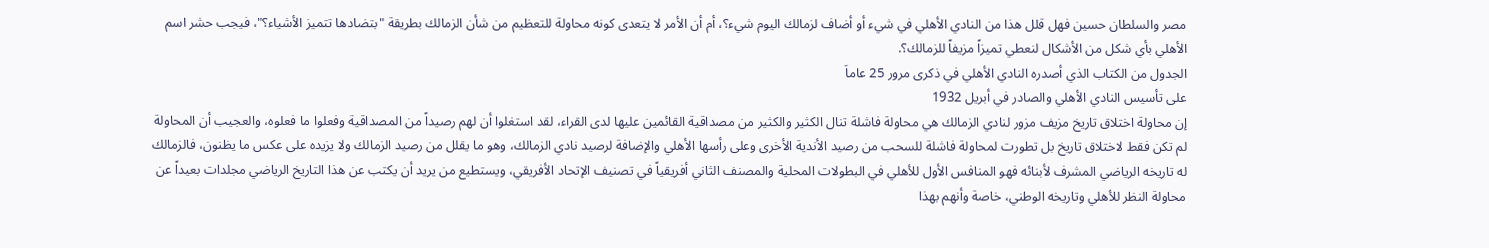مصر والسلطان حسين فهل قلل هذا من النادي الأهلي في شيء أو أضاف لزمالك اليوم شيء؟، أم أن الأمر لا يتعدى كونه محاولة للتعظيم من شأن الزمالك بطريقة "بتضادها تتميز الأشياء؟"، فيجب حشر اسم الأهلي بأي شكل من الأشكال لنعطي تميزاً مزيفاً للزمالك؟.
الجدول من الكتاب الذي أصدره النادي الأهلي في ذكرى مرور 25 عاماَ
على تأسيس النادي الأهلي والصادر في أبريل 1932
إن محاولة اختلاق تاريخ مزيف مزور لنادي الزمالك هي محاولة فاشلة تنال الكثير والكثير من مصداقية القائمين عليها لدى القراء، لقد استغلوا أن لهم رصيداً من المصداقية وفعلوا ما فعلوه، والعجيب أن المحاولة لم تكن فقط لاختلاق تاريخ بل تطورت لمحاولة فاشلة للسحب من رصيد الأندية الأخرى وعلى رأسها الأهلي والإضافة لرصيد نادي الزمالك، وهو ما يقلل من رصيد الزمالك ولا يزيده على عكس ما يظنون، فالزمالك له تاريخه الرياضي المشرف لأبنائه فهو المنافس الأول للأهلي في البطولات المحلية والمصنف الثاني أفريقياً في تصنيف الإتحاد الأفريقي، ويستطيع من يريد أن يكتب عن هذا التاريخ الرياضي مجلدات بعيداً عن محاولة النظر للأهلي وتاريخه الوطني، خاصة وأنهم بهذا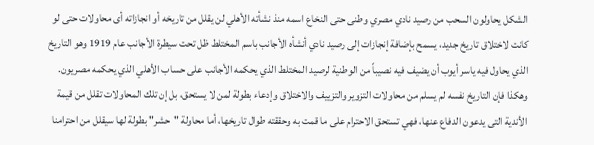الشكل يحاولون السحب من رصيد نادي مصري وطنى حتى النخاع اسمه منذ نشأته الأهلي لن يقلل من تاريخه أو انجازاته أى محاولات حتى لو كانت لاختلاق تاريخ جديد، يسمح بإضافة إنجازات إلى رصيد نادي أنشأه الأجانب باسم المختلط ظل تحت سيطرة الأجانب عام 1919 وهو التاريخ الذي يحاول فيه ياسر أيوب أن يضيف فيه نصيباً من الوطنية لرصيد المختلط الذي يحكمه الأجانب على حساب الأهلي الذي يحكمه مصريون.
وهكذا فإن التاريخ نفسه لم يسلم من محاولات التزوير والتزييف والاختلاق وإدعاء بطولة لمن لا يستحق، بل إن تلك المحاولات تقلل من قيمة الأندية التى يدعون الدفاع عنها، فهي تستحق الاحترام على ما قمت به وحققته طوال تاريخها، أما محاولة "حشر" بطولة لها سيقلل من احترامنا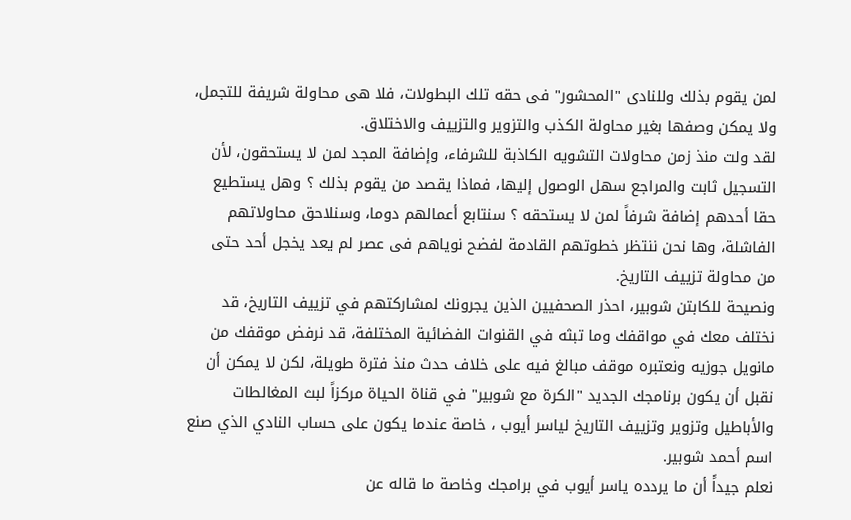لمن يقوم بذلك وللنادى "المحشور" فى حقه تلك البطولات، فلا هى محاولة شريفة للتجمل، ولا يمكن وصفها بغير محاولة الكذب والتزوير والتزييف والاختلاق.
لقد ولت منذ زمن محاولات التشويه الكاذبة للشرفاء، وإضافة المجد لمن لا يستحقون، لأن التسجيل ثابت والمراجع سهل الوصول إليها، فماذا يقصد من يقوم بذلك ؟ وهل يستطيع حقا أحدهم إضافة شرفاً لمن لا يستحقه ؟ سنتابع أعمالهم دوما، وسنلاحق محاولاتهم الفاشلة، وها نحن ننتظر خطوتهم القادمة لفضح نوياهم فى عصر لم يعد يخجل أحد حتى من محاولة تزييف التاريخ.
ونصيحة للكابتن شوبير، احذر الصحفيين الذين يجرونك لمشاركتهم في تزييف التاريخ، قد نختلف معك في مواقفك وما تبثه في القنوات الفضائية المختلفة، قد نرفض موقفك من مانويل جوزيه ونعتبره موقف مبالغ فيه على خلاف حدث منذ فترة طويلة، لكن لا يمكن أن نقبل أن يكون برنامجك الجديد "الكرة مع شوبير" في قناة الحياة مركزاً لبث المغالطات والأباطيل وتزوير وتزييف التاريخ لياسر أيوب ، خاصة عندما يكون على حساب النادي الذي صنع اسم أحمد شوبير.
نعلم جيداًَ أن ما يردده ياسر أيوب في برامجك وخاصة ما قاله عن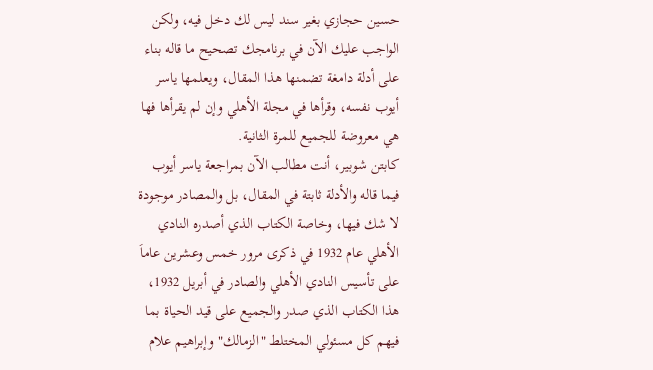حسين حجازي بغير سند ليس لك دخل فيه، ولكن الواجب عليك الآن في برنامجك تصحيح ما قاله بناء على أدلة دامغة تضمنها هذا المقال، ويعلمها ياسر أيوب نفسه، وقرأها في مجلة الأهلي وإن لم يقرأها فها هي معروضة للجميع للمرة الثانية.
كابتن شوبير، أنت مطالب الآن بمراجعة ياسر أيوب فيما قاله والأدلة ثابتة في المقال، بل والمصادر موجودة لا شك فيها، وخاصة الكتاب الذي أصدره النادي الأهلي عام 1932 في ذكرى مرور خمس وعشرين عاماَ على تأسيس النادي الأهلي والصادر في أبريل 1932، هذا الكتاب الذي صدر والجميع على قيد الحياة بما فيهم كل مسئولي المختلط "الزمالك" وإبراهيم علام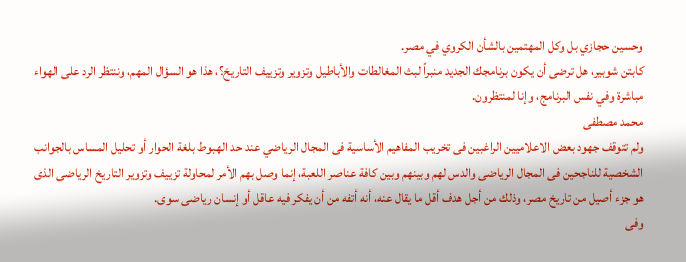وحسين حجازي بل وكل المهتمين بالشأن الكروي في مصر.
كابتن شوبير، هل ترضى أن يكون برنامجك الجديد منبراً لبث المغالطات والأباطيل وتزوير وتزييف التاريخ؟، هذا هو السؤال المهم، وننتظر الرد على الهواء مباشرة وفي نفس البرنامج، وإنا لمنتظرون.
محمد مصطفى
ولم تتوقف جهود بعض الاعلاميين الراغبين فى تخريب المفاهيم الأساسية فى المجال الرياضي عند حد الهبوط بلغة الحوار أو تحليل المساس بالجوانب الشخصية للناجحين فى المجال الرياضى والدس لهم وبينهم وبين كافة عناصر اللعبة، إنما وصل بهم الأمر لمحاولة تزييف وتزوير التاريخ الرياضى الذى هو جزء أصيل من تاريخ مصر، وذلك من أجل هدف أقل ما يقال عنه، أنه أتفه من أن يفكر فيه عاقل أو إنسان رياضى سوى.
وفى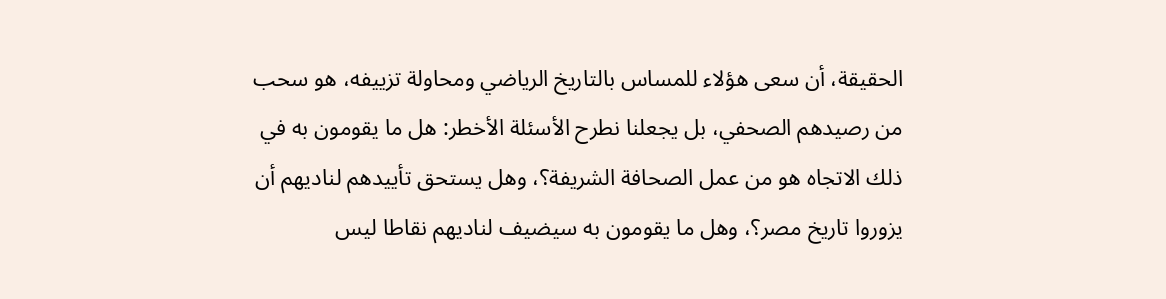الحقيقة، أن سعى هؤلاء للمساس بالتاريخ الرياضي ومحاولة تزييفه، هو سحب من رصيدهم الصحفي، بل يجعلنا نطرح الأسئلة الأخطر: هل ما يقومون به في ذلك الاتجاه هو من عمل الصحافة الشريفة؟، وهل يستحق تأييدهم لناديهم أن يزوروا تاريخ مصر؟، وهل ما يقومون به سيضيف لناديهم نقاطا ليس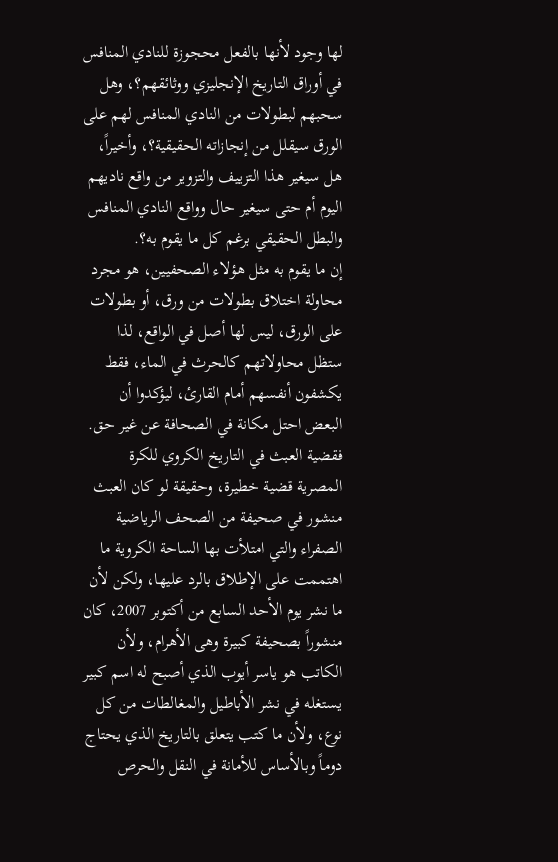لها وجود لأنها بالفعل محجوزة للنادي المنافس في أوراق التاريخ الإنجليزي ووثائقهم؟، وهل سحبهم لبطولات من النادي المنافس لهم على الورق سيقلل من إنجازاته الحقيقية؟، وأخيراً، هل سيغير هذا التزييف والتزوير من واقع ناديهم اليوم أم حتى سيغير حال وواقع النادي المنافس والبطل الحقيقي برغم كل ما يقوم به؟.
إن ما يقوم به مثل هؤلاء الصحفيين، هو مجرد محاولة اختلاق بطولات من ورق، أو بطولات على الورق، ليس لها أصل في الواقع، لذا ستظل محاولاتهم كالحرث في الماء، فقط يكشفون أنفسهم أمام القارئ، ليؤكدوا أن البعض احتل مكانة في الصحافة عن غير حق.
فقضية العبث في التاريخ الكروي للكرة المصرية قضية خطيرة، وحقيقة لو كان العبث منشور في صحيفة من الصحف الرياضية الصفراء والتي امتلأت بها الساحة الكروية ما اهتممت على الإطلاق بالرد عليها، ولكن لأن ما نشر يوم الأحد السابع من أكتوبر 2007، كان منشوراً بصحيفة كبيرة وهى الأهرام، ولأن الكاتب هو ياسر أيوب الذي أصبح له اسم كبير يستغله في نشر الأباطيل والمغالطات من كل نوع، ولأن ما كتب يتعلق بالتاريخ الذي يحتاج دوماً وبالأساس للأمانة في النقل والحرص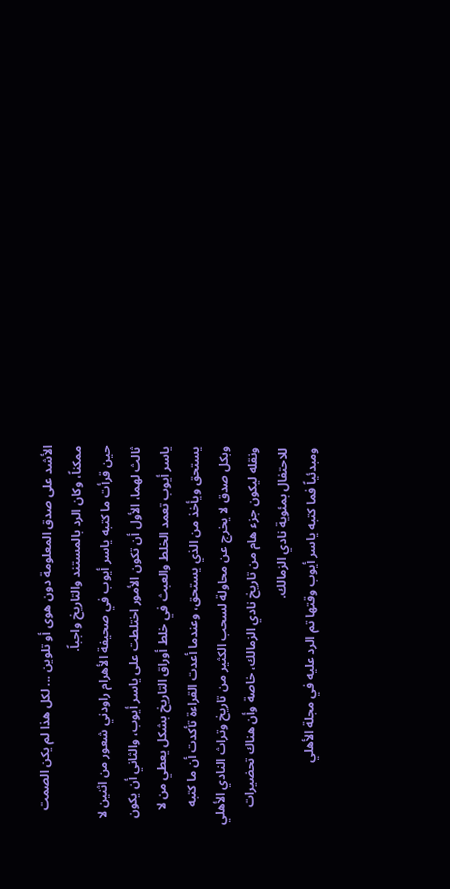الأشد على صدق المعلومة دون هوى أو تلوين ... لكل هذا لم يكن الصمت ممكناً، وكان الرد بالمستند والتاريخ واجباً.
حين قرأت ما كتبه ياسر أيوب في صحيفة الأهرام راودني شعور من اثنين لا ثالث لهما، الأول أن تكون الأمور اختلطت على ياسر أيوب، والثاني أن يكون ياسر أيوب تعمد الخلط والعبث في خلط أوراق التاريخ بشكل يعطي من لا يستحق ويأخذ من الذي يستحق، وعندما أعدت القراءة تأكدت أن ما كتبه وبكل صدق لا يخرج عن محاولة لسحب الكثير من تاريخ وتراث النادي الأهلي ونقله ليكون جزء هام من تاريخ نادي الزمالك، خاصة وأن هناك تحضيرات للاحتفال بمئوية نادي الزمالك.
ومبدئياً فما كتبه ياسر أيوب وقتها تم الرد عليه في مجلة الأهلي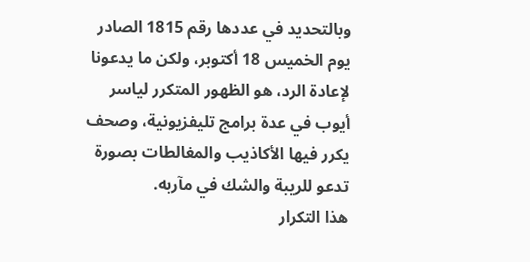وبالتحديد في عددها رقم 1815 الصادر يوم الخميس 18 أكتوبر، ولكن ما يدعونا لإعادة الرد، هو الظهور المتكرر لياسر أيوب في عدة برامج تليفزيونية، وصحف يكرر فيها الأكاذيب والمغالطات بصورة تدعو للريبة والشك في مآربه.
هذا التكرار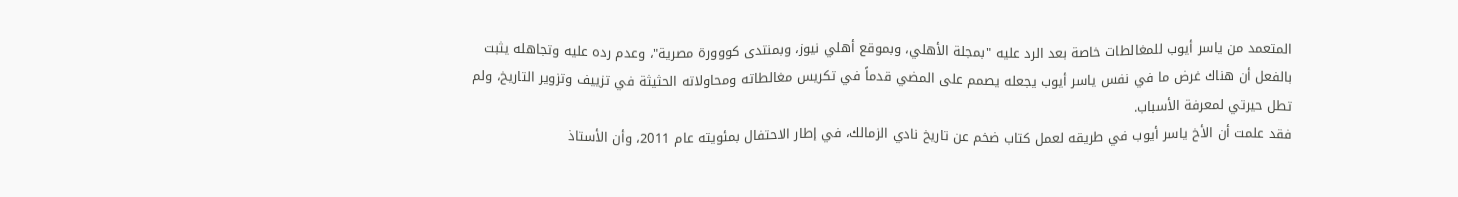المتعمد من ياسر أيوب للمغالطات خاصة بعد الرد عليه "بمجلة الأهلي، وبموقع أهلي نيوز، وبمنتدى كووورة مصرية"، وعدم رده عليه وتجاهله يثبت بالفعل أن هناك غرض ما في نفس ياسر أيوب يجعله يصمم على المضي قدماً في تكريس مغالطاته ومحاولاته الحثيثة في تزييف وتزوير التاريخ، ولم تطل حيرتي لمعرفة الأسباب.
فقد علمت أن الأخ ياسر أيوب في طريقه لعمل كتاب ضخم عن تاريخ نادي الزمالك، في إطار الاحتفال بمئويته عام 2011، وأن الأستاذ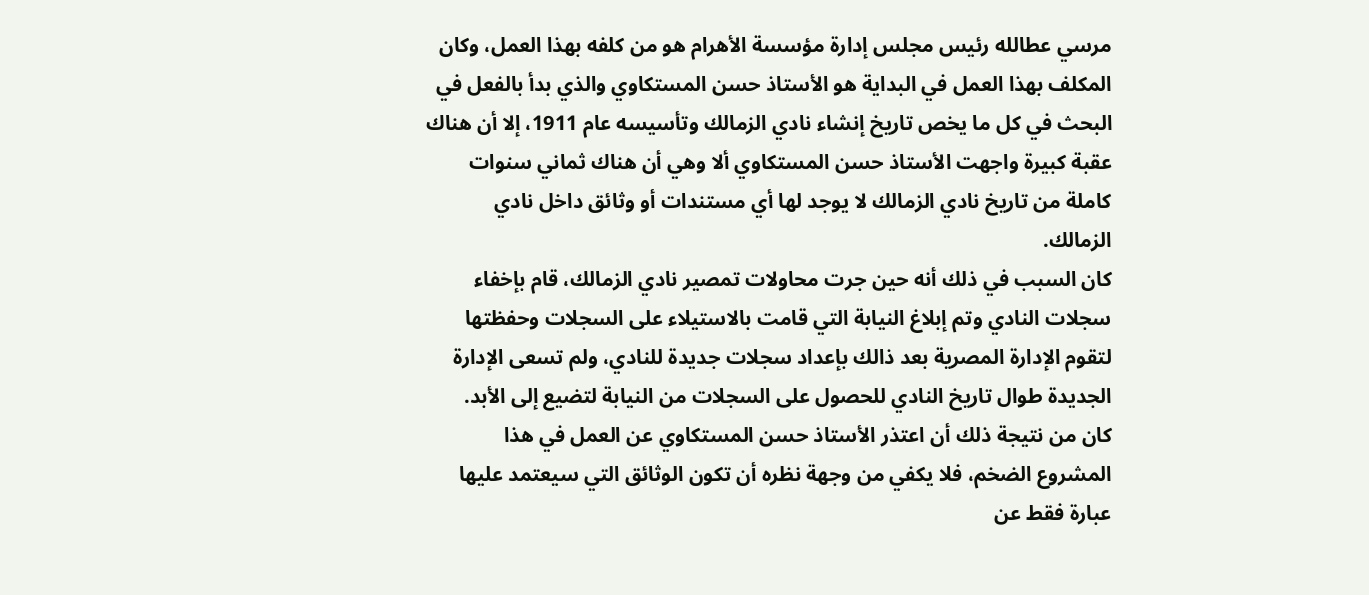مرسي عطالله رئيس مجلس إدارة مؤسسة الأهرام هو من كلفه بهذا العمل، وكان المكلف بهذا العمل في البداية هو الأستاذ حسن المستكاوي والذي بدأ بالفعل في البحث في كل ما يخص تاريخ إنشاء نادي الزمالك وتأسيسه عام 1911، إلا أن هناك عقبة كبيرة واجهت الأستاذ حسن المستكاوي ألا وهي أن هناك ثماني سنوات كاملة من تاريخ نادي الزمالك لا يوجد لها أي مستندات أو وثائق داخل نادي الزمالك.
كان السبب في ذلك أنه حين جرت محاولات تمصير نادي الزمالك، قام بإخفاء سجلات النادي وتم إبلاغ النيابة التي قامت بالاستيلاء على السجلات وحفظتها لتقوم الإدارة المصرية بعد ذالك بإعداد سجلات جديدة للنادي، ولم تسعى الإدارة الجديدة طوال تاريخ النادي للحصول على السجلات من النيابة لتضيع إلى الأبد.
كان من نتيجة ذلك أن اعتذر الأستاذ حسن المستكاوي عن العمل في هذا المشروع الضخم، فلا يكفي من وجهة نظره أن تكون الوثائق التي سيعتمد عليها عبارة فقط عن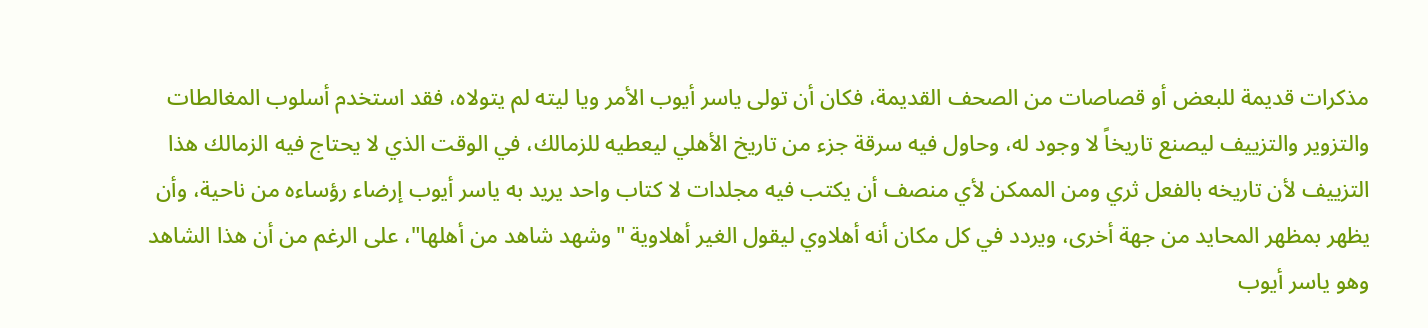مذكرات قديمة للبعض أو قصاصات من الصحف القديمة، فكان أن تولى ياسر أيوب الأمر ويا ليته لم يتولاه، فقد استخدم أسلوب المغالطات والتزوير والتزييف ليصنع تاريخاً لا وجود له، وحاول فيه سرقة جزء من تاريخ الأهلي ليعطيه للزمالك، في الوقت الذي لا يحتاج فيه الزمالك هذا التزييف لأن تاريخه بالفعل ثري ومن الممكن لأي منصف أن يكتب فيه مجلدات لا كتاب واحد يريد به ياسر أيوب إرضاء رؤساءه من ناحية، وأن يظهر بمظهر المحايد من جهة أخرى، ويردد في كل مكان أنه أهلاوي ليقول الغير أهلاوية "وشهد شاهد من أهلها"، على الرغم من أن هذا الشاهد وهو ياسر أيوب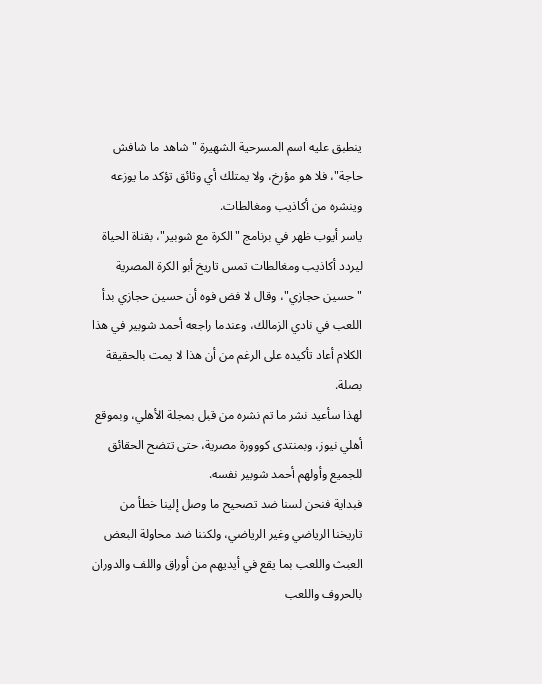ينطبق عليه اسم المسرحية الشهيرة "شاهد ما شافش حاجة"، فلا هو مؤرخ، ولا يمتلك أي وثائق تؤكد ما يوزعه وينشره من أكاذيب ومغالطات.
ياسر أيوب ظهر في برنامج "الكرة مع شوبير"، بقناة الحياة ليردد أكاذيب ومغالطات تمس تاريخ أبو الكرة المصرية "حسين حجازي"، وقال لا فض فوه أن حسين حجازي بدأ اللعب في نادي الزمالك، وعندما راجعه أحمد شوبير في هذا الكلام أعاد تأكيده على الرغم من أن هذا لا يمت بالحقيقة بصلة.
لهذا سأعيد نشر ما تم نشره من قبل بمجلة الأهلي، وبموقع أهلي نيوز، وبمنتدى كووورة مصرية، حتى تتضح الحقائق للجميع وأولهم أحمد شوبير نفسه.
فبداية فنحن لسنا ضد تصحيح ما وصل إلينا خطأ من تاريخنا الرياضي وغير الرياضي، ولكننا ضد محاولة البعض العبث واللعب بما يقع في أيديهم من أوراق واللف والدوران بالحروف واللعب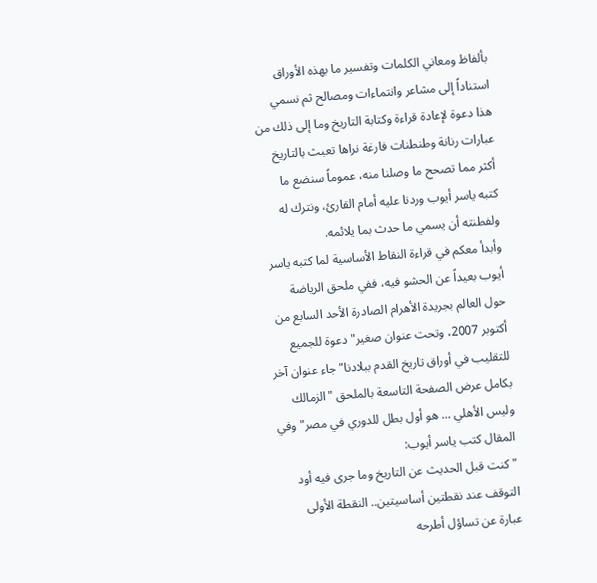بألفاظ ومعاني الكلمات وتفسير ما بهذه الأوراق استناداً إلى مشاعر وانتماءات ومصالح ثم نسمي هذا دعوة لإعادة قراءة وكتابة التاريخ وما إلى ذلك من عبارات رنانة وطنطنات فارغة نراها تعبث بالتاريخ أكثر مما تصحح ما وصلنا منه، عموماً سنضع ما كتبه ياسر أيوب وردنا عليه أمام القارئ، ونترك له ولفطنته أن يسمي ما حدث بما يلائمه.
وأبدأ معكم في قراءة النقاط الأساسية لما كتبه ياسر أيوب بعيداً عن الحشو فيه، ففي ملحق الرياضة حول العالم بجريدة الأهرام الصادرة الأحد السابع من أكتوبر 2007، وتحت عنوان صغير"دعوة للجميع للتقليب في أوراق تاريخ القدم ببلادنا" جاء عنوان آخر بكامل عرض الصفحة التاسعة بالملحق "الزمالك وليس الأهلي ... هو أول بطل للدوري في مصر" وفي المقال كتب ياسر أيوب:
"كنت قبل الحديث عن التاريخ وما جرى فيه أود التوقف عند نقطتين أساسيتين.. النقطة الأولى عبارة عن تساؤل أطرحه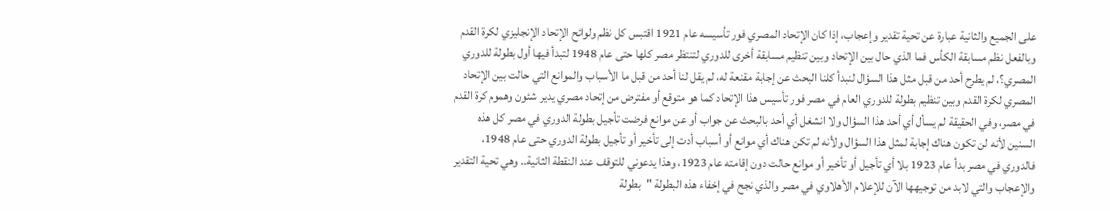على الجميع والثانية عبارة عن تحية تقدير وإعجاب، إذا كان الإتحاد المصري فور تأسيسه عام 1921 اقتبس كل نظم ولوائح الإتحاد الإنجليزي لكرة القدم وبالفعل نظم مسابقة الكأس فما الذي حال بين الإتحاد وبين تنظيم مسابقة أخرى للدوري لتنتظر مصر كلها حتى عام 1948 لتبدأ فيها أول بطولة للدوري المصري؟، لم يطرح أحد من قبل مثل هذا السؤال لنبدأ كلنا البحث عن إجابة مقنعة له، لم يقل لنا أحد من قبل ما الأسباب والموانع التي حالت بين الإتحاد المصري لكرة القدم وبين تنظيم بطولة للدوري العام في مصر فور تأسيس هذا الإتحاد كما هو متوقع أو مفترض من إتحاد مصري يدير شئون وهموم كرة القدم في مصر، وفي الحقيقة لم يسأل أي أحد هذا السؤال ولا انشغل أي أحد بالبحث عن جواب أو عن موانع فرضت تأجيل بطولة الدوري في مصر كل هذه السنين لأنه لن تكون هناك إجابة لمثل هذا السؤال ولأنه لم تكن هناك أي موانع أو أسباب أدت إلى تأخير أو تأجيل بطولة الدوري حتى عام 1948، فالدوري في مصر بدأ عام 1923 بلا أي تأجيل أو تأخير أو موانع حالت دون إقامته عام 1923، وهذا يدعوني للتوقف عند النقطة الثانية.. وهي تحية التقدير والإعجاب والتي لابد من توجيهها الآن للإعلام الأهلاوي في مصر والذي نجح في إخفاء هذه البطولة "بطولة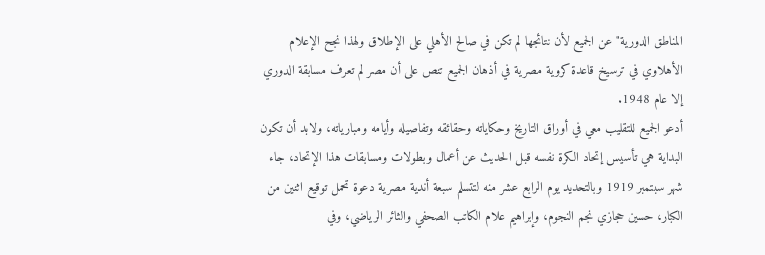المناطق الدورية" عن الجميع لأن نتائجها لم تكن في صالح الأهلي على الإطلاق ولهذا نجح الإعلام الأهلاوي في ترسيخ قاعدة كروية مصرية في أذهان الجميع تنص على أن مصر لم تعرف مسابقة الدوري إلا عام 1948.
أدعو الجميع للتقليب معي في أوراق التاريخ وحكاياته وحقائقه وتفاصيله وأيامه ومبارياته، ولابد أن تكون البداية هي تأسيس إتحاد الكرة نفسه قبل الحديث عن أعمال وبطولات ومسابقات هذا الإتحاد، جاء شهر سبتمبر 1919 وبالتحديد يوم الرابع عشر منه لتتسلم سبعة أندية مصرية دعوة تحمل توقيع اثنين من الكبار، حسين حجازي نجم النجوم، وإبراهيم علام الكاتب الصحفي والثائر الرياضي، وفي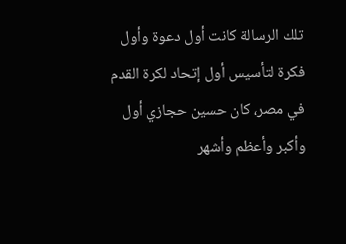تلك الرسالة كانت أول دعوة وأول فكرة لتأسيس أول إتحاد لكرة القدم في مصر، كان حسين حجازي أول وأكبر وأعظم وأشهر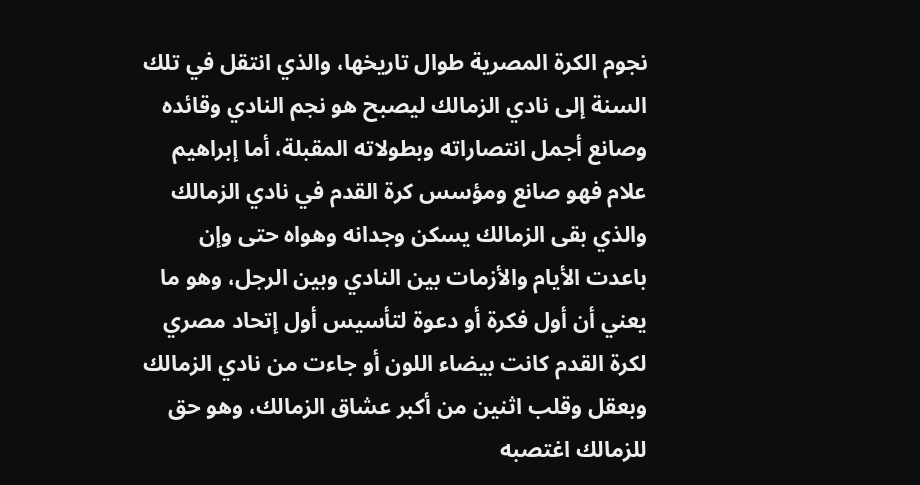نجوم الكرة المصرية طوال تاريخها، والذي انتقل في تلك السنة إلى نادي الزمالك ليصبح هو نجم النادي وقائده وصانع أجمل انتصاراته وبطولاته المقبلة، أما إبراهيم علام فهو صانع ومؤسس كرة القدم في نادي الزمالك والذي بقى الزمالك يسكن وجدانه وهواه حتى وإن باعدت الأيام والأزمات بين النادي وبين الرجل، وهو ما يعني أن أول فكرة أو دعوة لتأسيس أول إتحاد مصري لكرة القدم كانت بيضاء اللون أو جاءت من نادي الزمالك وبعقل وقلب اثنين من أكبر عشاق الزمالك، وهو حق للزمالك اغتصبه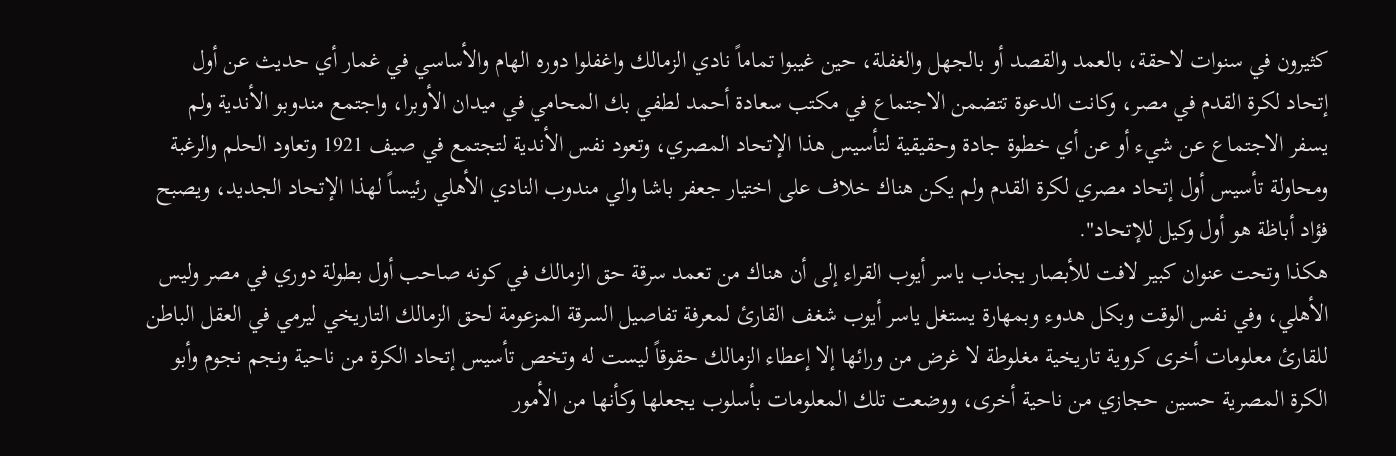كثيرون في سنوات لاحقة، بالعمد والقصد أو بالجهل والغفلة، حين غيبوا تماماً نادي الزمالك واغفلوا دوره الهام والأساسي في غمار أي حديث عن أول إتحاد لكرة القدم في مصر، وكانت الدعوة تتضمن الاجتماع في مكتب سعادة أحمد لطفي بك المحامي في ميدان الأوبرا، واجتمع مندوبو الأندية ولم يسفر الاجتماع عن شيء أو عن أي خطوة جادة وحقيقية لتأسيس هذا الإتحاد المصري، وتعود نفس الأندية لتجتمع في صيف 1921 وتعاود الحلم والرغبة ومحاولة تأسيس أول إتحاد مصري لكرة القدم ولم يكن هناك خلاف على اختيار جعفر باشا والي مندوب النادي الأهلي رئيساً لهذا الإتحاد الجديد، ويصبح فؤاد أباظة هو أول وكيل للإتحاد".
هكذا وتحت عنوان كبير لافت للأبصار يجذب ياسر أيوب القراء إلى أن هناك من تعمد سرقة حق الزمالك في كونه صاحب أول بطولة دوري في مصر وليس الأهلي، وفي نفس الوقت وبكل هدوء وبمهارة يستغل ياسر أيوب شغف القارئ لمعرفة تفاصيل السرقة المزعومة لحق الزمالك التاريخي ليرمي في العقل الباطن للقارئ معلومات أخرى كروية تاريخية مغلوطة لا غرض من ورائها إلا إعطاء الزمالك حقوقاً ليست له وتخص تأسيس إتحاد الكرة من ناحية ونجم نجوم وأبو الكرة المصرية حسين حجازي من ناحية أخرى، ووضعت تلك المعلومات بأسلوب يجعلها وكأنها من الأمور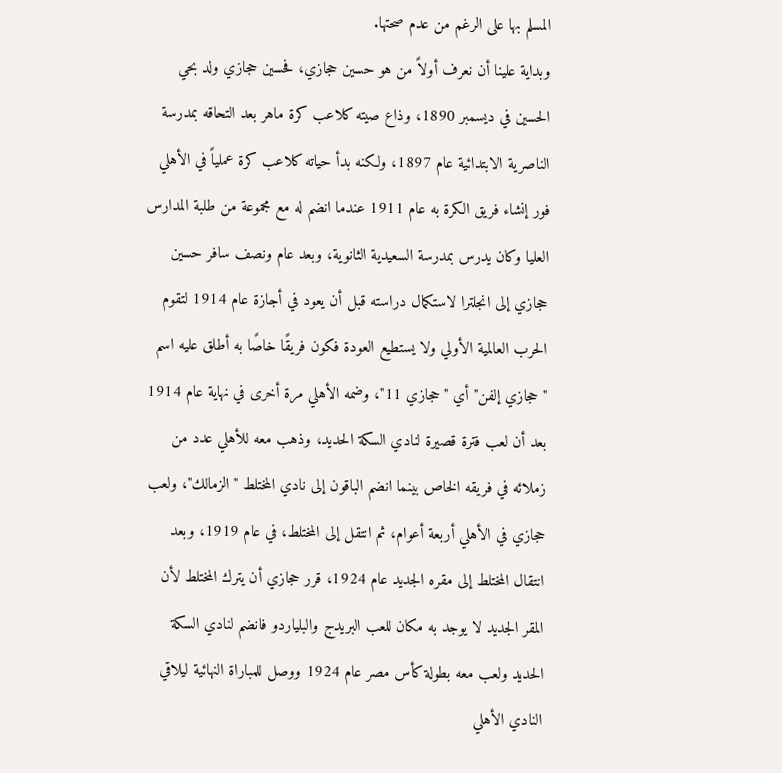المسلم بها على الرغم من عدم صحتها.
وبداية علينا أن نعرف أولاً من هو حسين حجازي، فحسين حجازي ولد بحي الحسين في ديسمبر 1890، وذاع صيته كلاعب كرة ماهر بعد التحاقه بمدرسة الناصرية الابتدائية عام 1897، ولكنه بدأ حياته كلاعب كرة عملياً في الأهلي فور إنشاء فريق الكرة به عام 1911 عندما انضم له مع مجموعة من طلبة المدارس العليا وكان يدرس بمدرسة السعيدية الثانوية، وبعد عام ونصف سافر حسين حجازي إلى انجلترا لاستكمال دراسته قبل أن يعود في أجازة عام 1914 لتقوم الحرب العالمية الأولي ولا يستطيع العودة فكون فريقًا خاصًا به أطلق عليه اسم "حجازي إلفن" أي "حجازي 11"، وضمه الأهلي مرة أخرى في نهاية عام 1914 بعد أن لعب فترة قصيرة لنادي السكة الحديد، وذهب معه للأهلي عدد من زملائه في فريقه الخاص بينما انضم الباقون إلى نادي المختلط "الزمالك"، ولعب حجازي في الأهلي أربعة أعوام، ثم انتقل إلى المختلط، في عام 1919، وبعد انتقال المختلط إلى مقره الجديد عام 1924، قرر حجازي أن يترك المختلط لأن المقر الجديد لا يوجد به مكان للعب البريدج والبلياردو فانضم لنادي السكة الحديد ولعب معه بطولة كأس مصر عام 1924 ووصل للمباراة النهائية ليلاقي النادي الأهلي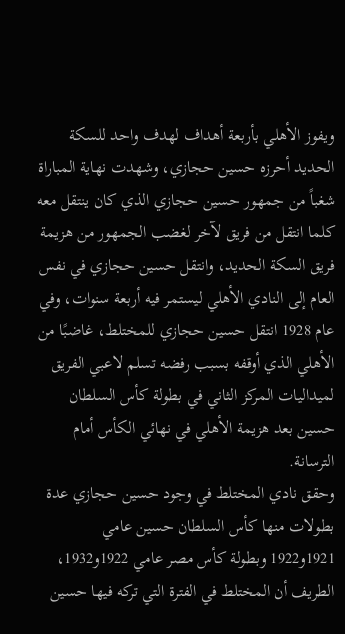ويفوز الأهلي بأربعة أهداف لهدف واحد للسكة الحديد أحرزه حسين حجازي، وشهدت نهاية المباراة شغباً من جمهور حسين حجازي الذي كان ينتقل معه كلما انتقل من فريق لآخر لغضب الجمهور من هزيمة فريق السكة الحديد، وانتقل حسين حجازي في نفس العام إلى النادي الأهلي ليستمر فيه أربعة سنوات، وفي عام 1928 انتقل حسين حجازي للمختلط، غاضبًا من الأهلي الذي أوقفه بسبب رفضه تسلم لاعبي الفريق لميداليات المركز الثاني في بطولة كأس السلطان حسين بعد هزيمة الأهلي في نهائي الكأس أمام الترسانة.
وحقق نادي المختلط في وجود حسين حجازي عدة بطولات منها كأس السلطان حسين عامي 1921و1922 وبطولة كأس مصر عامي 1922و1932، الطريف أن المختلط في الفترة التي تركه فيها حسين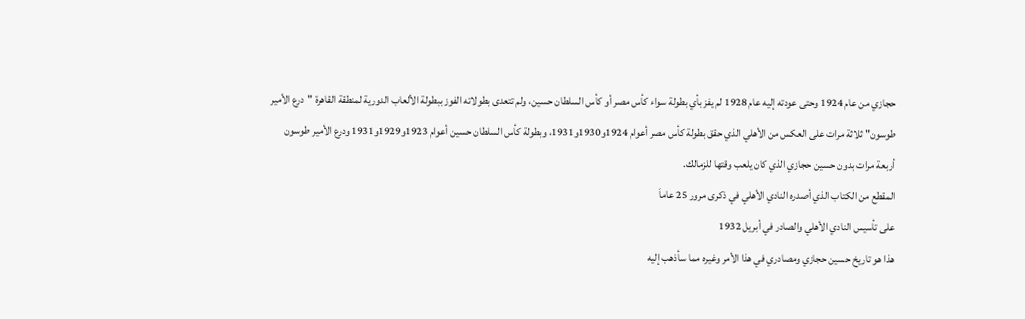حجازي من عام 1924 وحتى عودته إليه عام 1928 لم يفز بأي بطولة سواء كأس مصر أو كأس السلطان حسين، ولم تتعدى بطولاته الفوز ببطولة الألعاب الدورية لمنطقة القاهرة "درع الأمير طوسون" ثلاثة مرات على العكس من الأهلي الذي حقق بطولة كأس مصر أعوام 1924و1930و1931، وبطولة كأس السلطان حسين أعوام 1923و1929و1931 ودرع الأمير طوسون أربعة مرات بدون حسين حجازي الذي كان يلعب وقتها للزمالك.
المقطع من الكتاب الذي أصدره النادي الأهلي في ذكرى مرور 25 عاماَ
على تأسيس النادي الأهلي والصادر في أبريل 1932
هذا هو تاريخ حسين حجازي ومصادري في هذا الأمر وغيره مما سأذهب إليه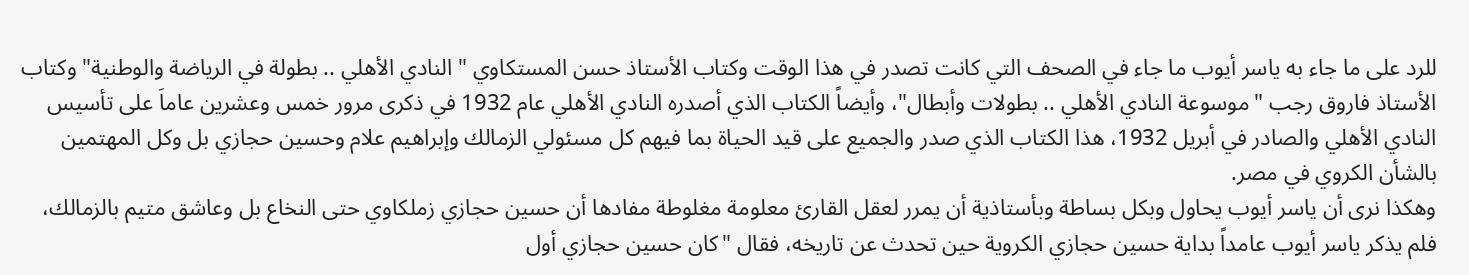للرد على ما جاء به ياسر أيوب ما جاء في الصحف التي كانت تصدر في هذا الوقت وكتاب الأستاذ حسن المستكاوي " النادي الأهلي .. بطولة في الرياضة والوطنية" وكتاب الأستاذ فاروق رجب "موسوعة النادي الأهلي .. بطولات وأبطال"، وأيضاً الكتاب الذي أصدره النادي الأهلي عام 1932 في ذكرى مرور خمس وعشرين عاماَ على تأسيس النادي الأهلي والصادر في أبريل 1932، هذا الكتاب الذي صدر والجميع على قيد الحياة بما فيهم كل مسئولي الزمالك وإبراهيم علام وحسين حجازي بل وكل المهتمين بالشأن الكروي في مصر.
وهكذا نرى أن ياسر أيوب يحاول وبكل بساطة وبأستاذية أن يمرر لعقل القارئ معلومة مغلوطة مفادها أن حسين حجازي زملكاوي حتى النخاع بل وعاشق متيم بالزمالك، فلم يذكر ياسر أيوب عامداً بداية حسين حجازي الكروية حين تحدث عن تاريخه، فقال "كان حسين حجازي أول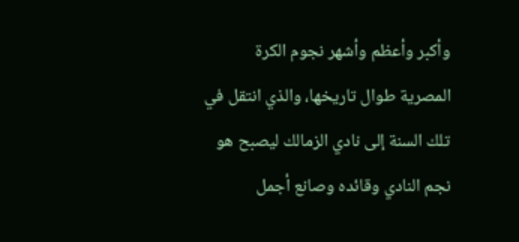وأكبر وأعظم وأشهر نجوم الكرة المصرية طوال تاريخها، والذي انتقل في تلك السنة إلى نادي الزمالك ليصبح هو نجم النادي وقائده وصانع أجمل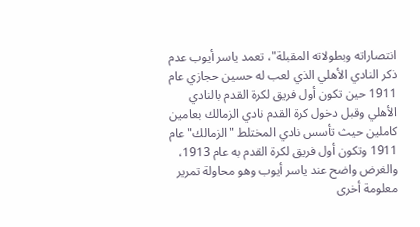انتصاراته وبطولاته المقبلة"، تعمد ياسر أيوب عدم ذكر النادي الأهلي الذي لعب له حسين حجازي عام 1911 حين تكون أول فريق لكرة القدم بالنادي الأهلي وقبل دخول كرة القدم نادي الزمالك بعامين كاملين حيث تأسس نادي المختلط "الزمالك" عام 1911 وتكون أول فريق لكرة القدم به عام 1913، والغرض واضح عند ياسر أيوب وهو محاولة تمرير معلومة أخرى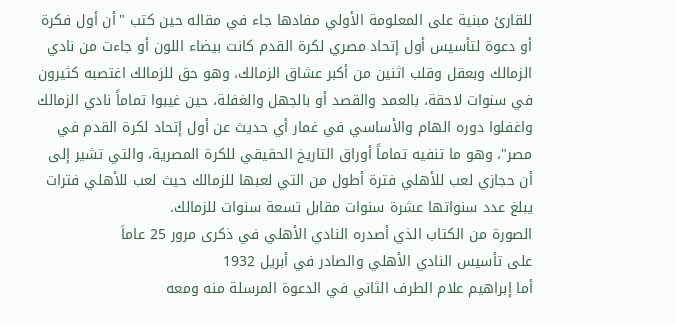للقارئ مبنية على المعلومة الأولي مفادها جاء في مقاله حين كتب "أن أول فكرة أو دعوة لتأسيس أول إتحاد مصري لكرة القدم كانت بيضاء اللون أو جاءت من نادي الزمالك وبعقل وقلب اثنين من أكبر عشاق الزمالك، وهو حق للزمالك اغتصبه كثيرون في سنوات لاحقة، بالعمد والقصد أو بالجهل والغفلة، حين غيبوا تماماً نادي الزمالك واغفلوا دوره الهام والأساسي في غمار أي حديث عن أول إتحاد لكرة القدم في مصر"، وهو ما تنفيه تماماً أوراق التاريخ الحقيقي للكرة المصرية، والتي تشير إلى أن حجازي لعب للأهلي فترة أطول من التي لعبها للزمالك حيث لعب للأهلي فترات يبلغ عدد سنواتها عشرة سنوات مقابل تسعة سنوات للزمالك.
الصورة من الكتاب الذي أصدره النادي الأهلي في ذكرى مرور 25 عاماَ
على تأسيس النادي الأهلي والصادر في أبريل 1932
أما إبراهيم علام الطرف الثاني في الدعوة المرسلة منه ومعه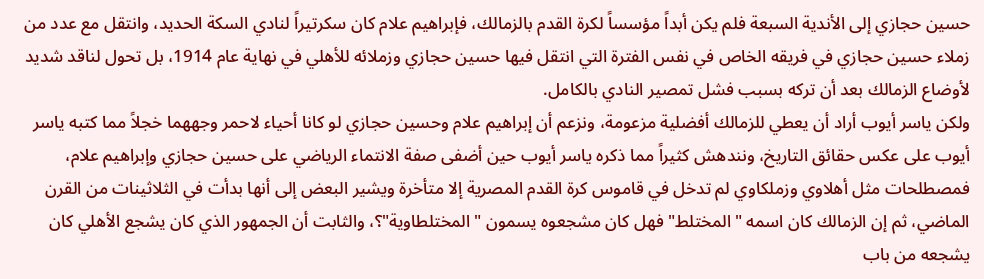حسين حجازي إلى الأندية السبعة فلم يكن أبداً مؤسساً لكرة القدم بالزمالك، فإبراهيم علام كان سكرتيراً لنادي السكة الحديد، وانتقل مع عدد من زملاء حسين حجازي في فريقه الخاص في نفس الفترة التي انتقل فيها حسين حجازي وزملائه للأهلي في نهاية عام 1914، بل تحول لناقد شديد لأوضاع الزمالك بعد أن تركه بسبب فشل تمصير النادي بالكامل.
ولكن ياسر أيوب أراد أن يعطي للزمالك أفضلية مزعومة، ونزعم أن إبراهيم علام وحسين حجازي لو كانا أحياء لاحمر وجههما خجلاً مما كتبه ياسر أيوب على عكس حقائق التاريخ، ونندهش كثيراً مما ذكره ياسر أيوب حين أضفى صفة الانتماء الرياضي على حسين حجازي وإبراهيم علام، فمصطلحات مثل أهلاوي وزملكاوي لم تدخل في قاموس كرة القدم المصرية إلا متأخرة ويشير البعض إلى أنها بدأت في الثلاثينات من القرن الماضي، ثم إن الزمالك كان اسمه "المختلط" فهل كان مشجعوه يسمون "المختلطاوية"؟، والثابت أن الجمهور الذي كان يشجع الأهلي كان يشجعه من باب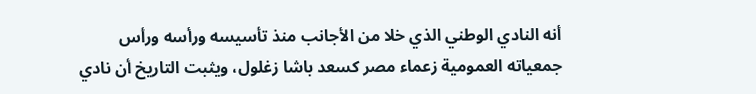أنه النادي الوطني الذي خلا من الأجانب منذ تأسيسه ورأسه ورأس جمعياته العمومية زعماء مصر كسعد باشا زغلول، ويثبت التاريخ أن نادي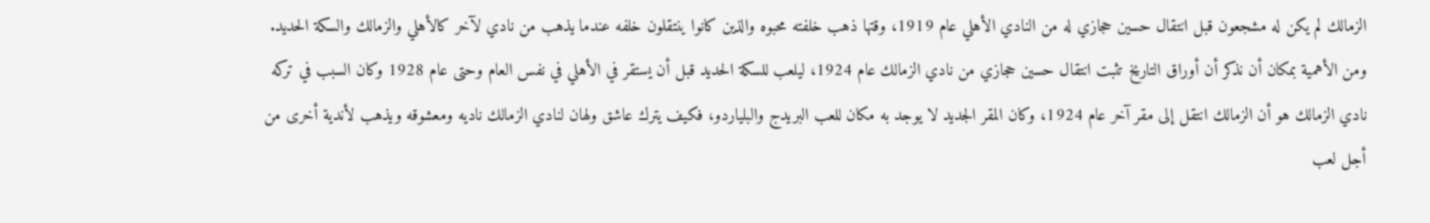الزمالك لم يكن له مشجعون قبل انتقال حسين حجازي له من النادي الأهلي عام 1919، وقتها ذهب خلفته محبوه والذين كانوا ينتقلون خلفه عندما يذهب من نادي لآخر كالأهلي والزمالك والسكة الحديد.
ومن الأهمية بمكان أن نذكر أن أوراق التاريخ تثبت انتقال حسين حجازي من نادي الزمالك عام 1924، ليلعب للسكة الحديد قبل أن يستقر في الأهلي في نفس العام وحتى عام 1928 وكان السبب في تركه نادي الزمالك هو أن الزمالك انتقل إلى مقر آخر عام 1924، وكان المقر الجديد لا يوجد به مكان للعب البريدج والبلياردو، فكيف يترك عاشق ولهان لنادي الزمالك ناديه ومعشوقه ويذهب لأندية أخرى من أجل لعب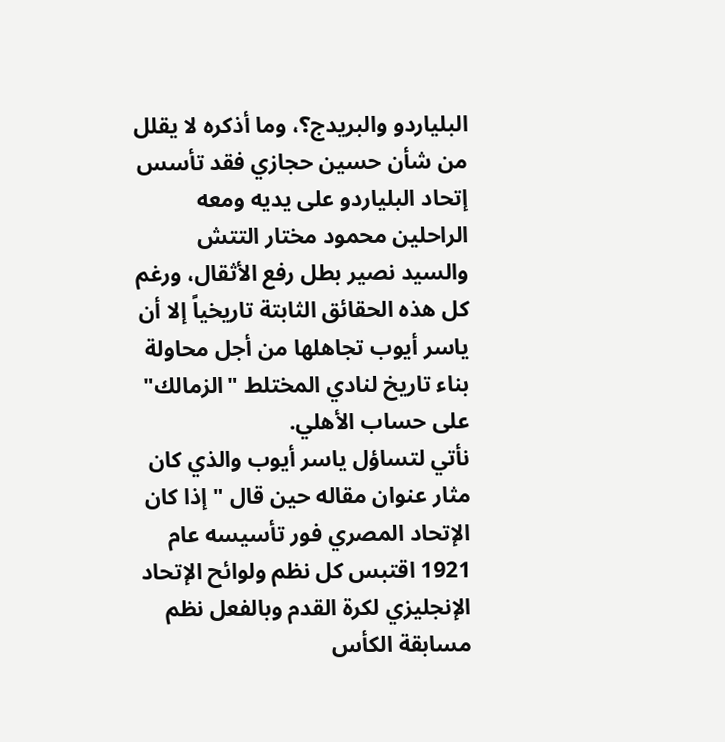البلياردو والبريدج؟، وما أذكره لا يقلل من شأن حسين حجازي فقد تأسس إتحاد البلياردو على يديه ومعه الراحلين محمود مختار التتش والسيد نصير بطل رفع الأثقال، ورغم كل هذه الحقائق الثابتة تاريخياً إلا أن ياسر أيوب تجاهلها من أجل محاولة بناء تاريخ لنادي المختلط "الزمالك" على حساب الأهلي.
نأتي لتساؤل ياسر أيوب والذي كان مثار عنوان مقاله حين قال "إذا كان الإتحاد المصري فور تأسيسه عام 1921 اقتبس كل نظم ولوائح الإتحاد الإنجليزي لكرة القدم وبالفعل نظم مسابقة الكأس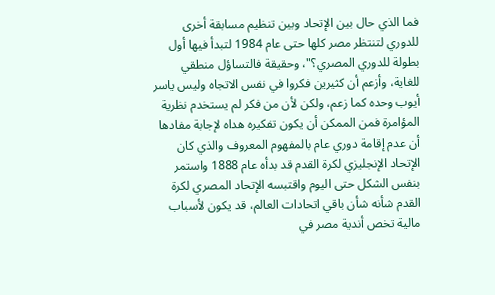فما الذي حال بين الإتحاد وبين تنظيم مسابقة أخرى للدوري لتنتظر مصر كلها حتى عام 1984 لتبدأ فيها أول بطولة للدوري المصري؟"، وحقيقة فالتساؤل منطقي للغاية، وأزعم أن كثيرين فكروا في نفس الاتجاه وليس ياسر أيوب وحده كما زعم، ولكن لأن من فكر لم يستخدم نظرية المؤامرة فمن الممكن أن يكون تفكيره هداه لإجابة مفادها أن عدم إقامة دوري عام بالمفهوم المعروف والذي كان الإتحاد الإنجليزي لكرة القدم قد بدأه عام 1888 واستمر بنفس الشكل حتى اليوم واقتبسه الإتحاد المصري لكرة القدم شأنه شأن باقي اتحادات العالم، قد يكون لأسباب مالية تخص أندية مصر في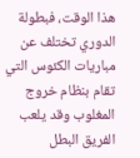هذا الوقت، فبطولة الدوري تختلف عن مباريات الكئوس التي تقام بنظام خروج المغلوب وقد يلعب الفريق البطل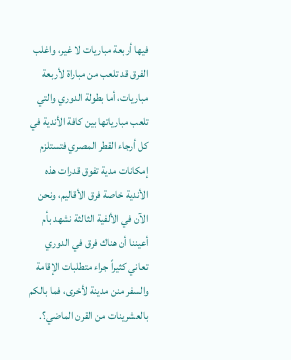فيها أربعة مباريات لا غير، واغلب الفرق قد تلعب من مباراة لأربعة مباريات، أما بطولة الدوري والتي تلعب مبارياتها بين كافة الأندية في كل أرجاء القطر المصري فتستلزم إمكانات مدية تفوق قدرات هذه الأندية خاصة فرق الأقاليم، ونحن الآن في الألفية الثالثة نشهد بأم أعيننا أن هناك فرق في الدوري تعاني كثيراً جراء متطلبات الإقامة والسفر منن مدينة لأخرى، فما بالكم بالعشرينات من القرن الماضي؟.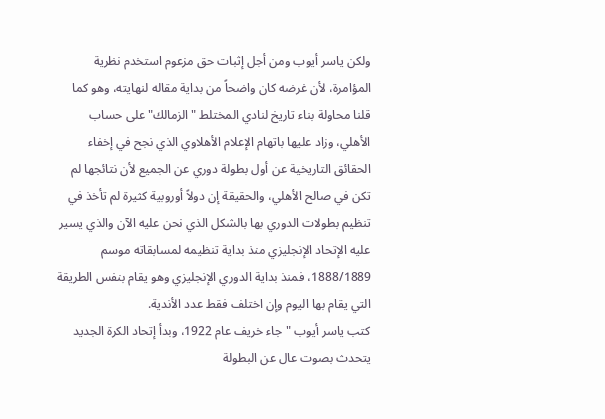ولكن ياسر أيوب ومن أجل إثبات حق مزعوم استخدم نظرية المؤامرة، لأن غرضه كان واضحاً من بداية مقاله لنهايته، وهو كما قلنا محاولة بناء تاريخ لنادي المختلط "الزمالك" على حساب الأهلي، وزاد عليها باتهام الإعلام الأهلاوي الذي نجح في إخفاء الحقائق التاريخية عن أول بطولة دوري عن الجميع لأن نتائجها لم تكن في صالح الأهلي، والحقيقة إن دولاً أوروبية كثيرة لم تأخذ في تنظيم بطولات الدوري بها بالشكل الذي نحن عليه الآن والذي يسير عليه الإتحاد الإنجليزي منذ بداية تنظيمه لمسابقاته موسم 1888/1889، فمنذ بداية الدوري الإنجليزي وهو يقام بنفس الطريقة التي يقام بها اليوم وإن اختلف فقط عدد الأندية.
كتب ياسر أيوب "جاء خريف عام 1922، وبدأ إتحاد الكرة الجديد يتحدث بصوت عال عن البطولة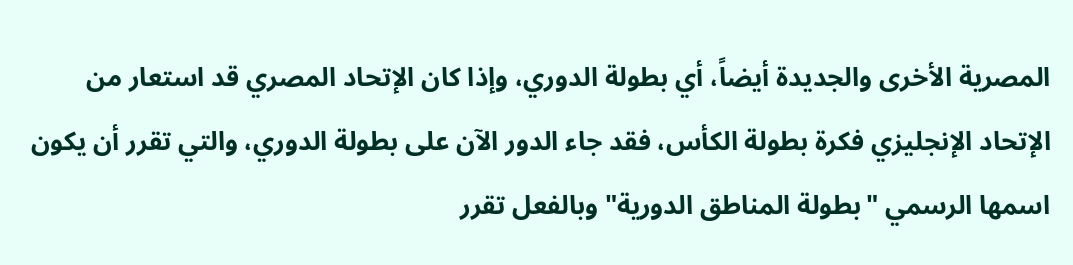المصرية الأخرى والجديدة أيضاً، أي بطولة الدوري، وإذا كان الإتحاد المصري قد استعار من الإتحاد الإنجليزي فكرة بطولة الكأس، فقد جاء الدور الآن على بطولة الدوري، والتي تقرر أن يكون اسمها الرسمي "بطولة المناطق الدورية" وبالفعل تقرر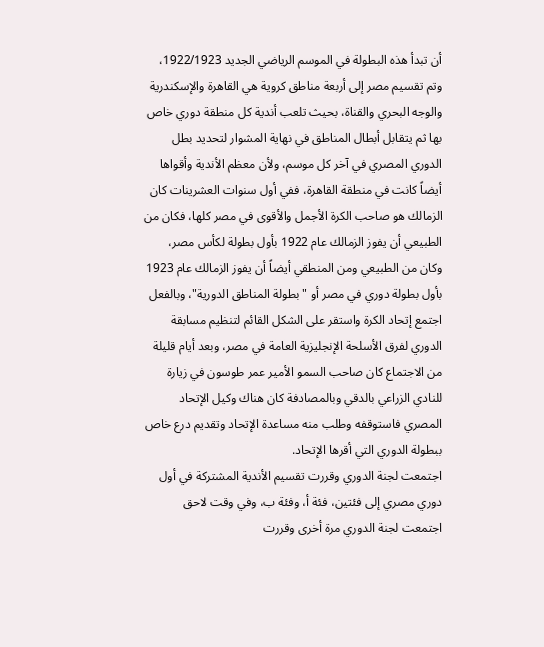أن تبدأ هذه البطولة في الموسم الرياضي الجديد 1922/1923، وتم تقسيم مصر إلى أربعة مناطق كروية هي القاهرة والإسكندرية والوجه البحري والقناة، بحيث تلعب أندية كل منطقة دوري خاص بها ثم يتقابل أبطال المناطق في نهاية المشوار لتحديد بطل الدوري المصري في آخر كل موسم، ولأن معظم الأندية وأقواها أيضاً كانت في منطقة القاهرة، ففي أول سنوات العشرينات كان الزمالك هو صاحب الكرة الأجمل والأقوى في مصر كلها، فكان من الطبيعي أن يفوز الزمالك عام 1922 بأول بطولة لكأس مصر، وكان من الطبيعي ومن المنطقي أيضاً أن يفوز الزمالك عام 1923 بأول بطولة دوري في مصر أو "بطولة المناطق الدورية"، وبالفعل اجتمع إتحاد الكرة واستقر على الشكل القائم لتنظيم مسابقة الدوري لفرق الأسلحة الإنجليزية العامة في مصر، وبعد أيام قليلة من الاجتماع كان صاحب السمو الأمير عمر طوسون في زيارة للنادي الزراعي بالدقي وبالمصادفة كان هناك وكيل الإتحاد المصري فاستوقفه وطلب منه مساعدة الإتحاد وتقديم درع خاص ببطولة الدوري التي أقرها الإتحاد.
اجتمعت لجنة الدوري وقررت تقسيم الأندية المشتركة في أول دوري مصري إلى فئتين، فئة أ، وفئة ب، وفي وقت لاحق اجتمعت لجنة الدوري مرة أخرى وقررت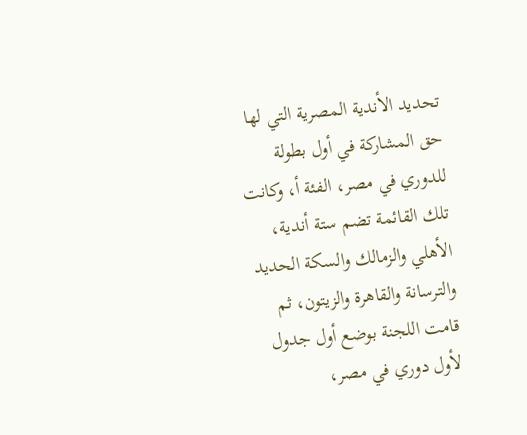تحديد الأندية المصرية التي لها حق المشاركة في أول بطولة للدوري في مصر، الفئة أ، وكانت تلك القائمة تضم ستة أندية، الأهلي والزمالك والسكة الحديد والترسانة والقاهرة والزيتون، ثم قامت اللجنة بوضع أول جدول لأول دوري في مصر،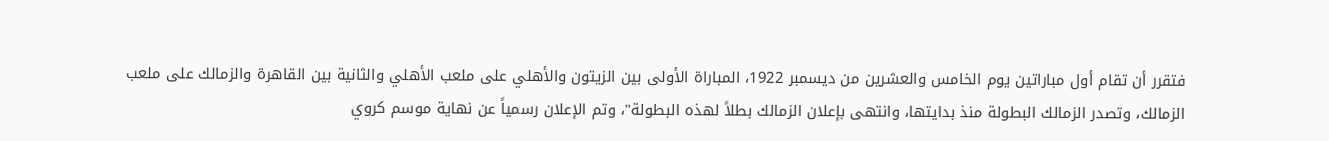فتقرر أن تقام أول مباراتين يوم الخامس والعشرين من ديسمبر 1922، المباراة الأولى بين الزيتون والأهلي على ملعب الأهلي والثانية بين القاهرة والزمالك على ملعب الزمالك، وتصدر الزمالك البطولة منذ بدايتها، وانتهى بإعلان الزمالك بطلاً لهذه البطولة"، وتم الإعلان رسمياً عن نهاية موسم كروي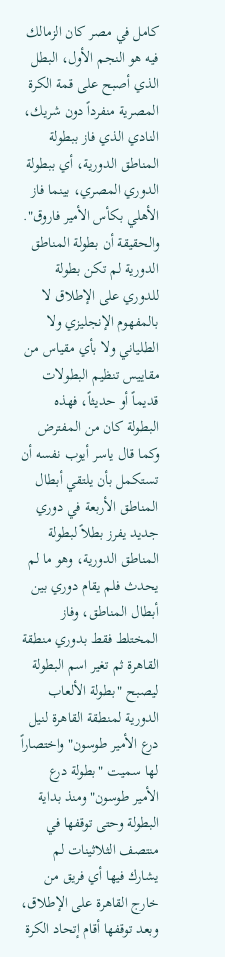كامل في مصر كان الزمالك فيه هو النجم الأول، البطل الذي أصبح على قمة الكرة المصرية منفرداً دون شريك، النادي الذي فاز ببطولة المناطق الدورية، أي ببطولة الدوري المصري، بينما فاز الأهلي بكأس الأمير فاروق".
والحقيقة أن بطولة المناطق الدورية لم تكن بطولة للدوري على الإطلاق لا بالمفهوم الإنجليزي ولا الطلياني ولا بأي مقياس من مقاييس تنظيم البطولات قديماً أو حديثاً، فهذه البطولة كان من المفترض وكما قال ياسر أيوب نفسه أن تستكمل بأن يلتقي أبطال المناطق الأربعة في دوري جديد يفرز بطلاً لبطولة المناطق الدورية، وهو ما لم يحدث فلم يقام دوري بين أبطال المناطق، وفاز المختلط فقط بدوري منطقة القاهرة ثم تغير اسم البطولة ليصبح "بطولة الألعاب الدورية لمنطقة القاهرة لنيل درع الأمير طوسون" واختصاراً لها سميت "بطولة درع الأمير طوسون" ومنذ بداية البطولة وحتى توقفها في منتصف الثلاثينات لم يشارك فيها أي فريق من خارج القاهرة على الإطلاق، وبعد توقفها أقام إتحاد الكرة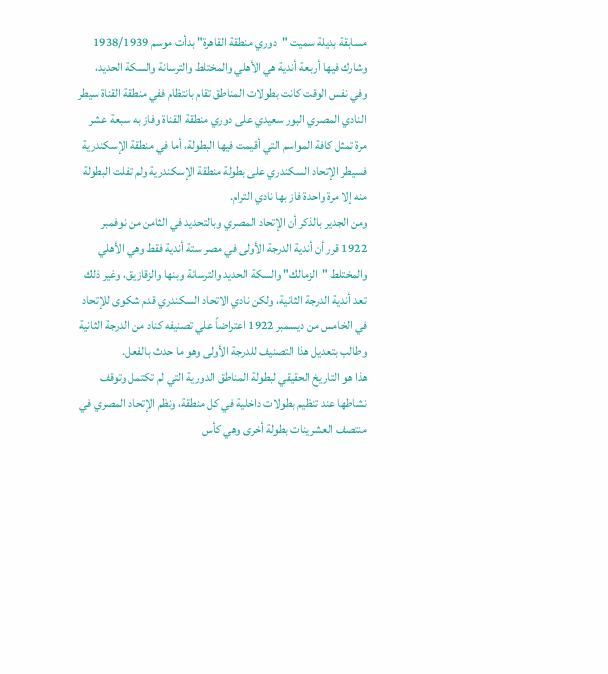مسابقة بديلة سميت "دوري منطقة القاهرة" بدأت موسم 1938/1939 وشارك فيها أربعة أندية هي الأهلي والمختلط والترسانة والسكة الحديد، وفي نفس الوقت كانت بطولات المناطق تقام بانتظام ففي منطقة القناة سيطر النادي المصري البور سعيدي على دوري منطقة القناة وفاز به سبعة عشر مرة تمثل كافة المواسم التي أقيمت فيها البطولة، أما في منطقة الإسكندرية فسيطر الإتحاد السكندري على بطولة منطقة الإسكندرية ولم تفلت البطولة منه إلا مرة واحدة فاز بها نادي الترام.
ومن الجدير بالذكر أن الإتحاد المصري وبالتحديد في الثامن من نوفمبر 1922 قرر أن أندية الدرجة الأولى في مصر ستة أندية فقط وهي الأهلي والمختلط "الزمالك" والسكة الحديد والترسانة وبنها والزقازيق، وغير ذلك تعد أندية الدرجة الثانية، ولكن نادي الاتحاد السكندري قدم شكوى للإتحاد في الخامس من ديسمبر 1922 اعتراضاً علي تصنيفه كناد من الدرجة الثانية وطالب بتعديل هذا التصنيف للدرجة الأولى وهو ما حدث بالفعل.
هذا هو التاريخ الحقيقي لبطولة المناطق الدورية التي لم تكتمل وتوقف نشاطها عند تنظيم بطولات داخلية في كل منطقة، ونظم الإتحاد المصري في منتصف العشرينات بطولة أخرى وهي كأس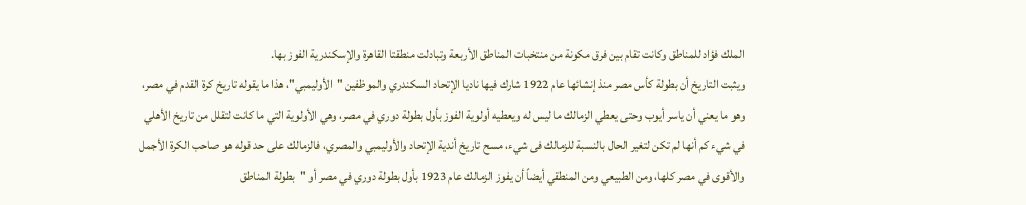الملك فؤاد للمناطق وكانت تقام بين فرق مكونة من منتخبات المناطق الأربعة وتبادلت منطقتا القاهرة والإسكندرية الفوز بها.
ويثبت التاريخ أن بطولة كأس مصر منذ إنشائها عام 1922 شارك فيها ناديا الإتحاد السكندري والموظفين "الأوليمبي"، هذا ما يقوله تاريخ كرة القدم في مصر، وهو ما يعني أن ياسر أيوب وحتى يعطي الزمالك ما ليس له ويعطيه أولوية الفوز بأول بطولة دوري في مصر، وهي الأولوية التي ما كانت لتقلل من تاريخ الأهلي في شيء كم أنها لم تكن لتغير الحال بالنسبة للزمالك فى شيء، مسح تاريخ أندية الإتحاد والأوليمبي والمصري، فالزمالك على حد قوله هو صاحب الكرة الأجمل والأقوى في مصر كلها، ومن الطبيعي ومن المنطقي أيضاً أن يفوز الزمالك عام 1923 بأول بطولة دوري في مصر أو "بطولة المناطق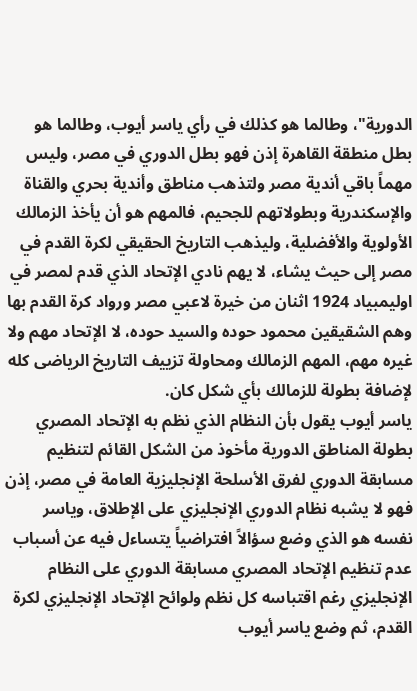الدورية"، وطالما هو كذلك في رأي ياسر أيوب، وطالما هو بطل منطقة القاهرة إذن فهو بطل الدوري في مصر، وليس مهماً باقي أندية مصر ولتذهب مناطق وأندية بحري والقناة والإسكندرية وبطولاتهم للجحيم، فالمهم هو أن يأخذ الزمالك الأولوية والأفضلية، وليذهب التاريخ الحقيقي لكرة القدم في مصر إلى حيث يشاء، لا يهم نادي الإتحاد الذي قدم لمصر في اوليمبياد 1924 اثنان من خيرة لاعبي مصر ورواد كرة القدم بها وهم الشقيقين محمود حوده والسيد حوده، لا الإتحاد مهم ولا غيره مهم، المهم الزمالك ومحاولة تزييف التاريخ الرياضى كله لإضافة بطولة للزمالك بأي شكل كان.
ياسر أيوب يقول بأن النظام الذي نظم به الإتحاد المصري بطولة المناطق الدورية مأخوذ من الشكل القائم لتنظيم مسابقة الدوري لفرق الأسلحة الإنجليزية العامة في مصر، إذن فهو لا يشبه نظام الدوري الإنجليزي على الإطلاق، وياسر نفسه هو الذي وضع سؤالاً افتراضياً يتساءل فيه عن أسباب عدم تنظيم الإتحاد المصري مسابقة الدوري على النظام الإنجليزي رغم اقتباسه كل نظم ولوائح الإتحاد الإنجليزي لكرة القدم، ثم وضع ياسر أيوب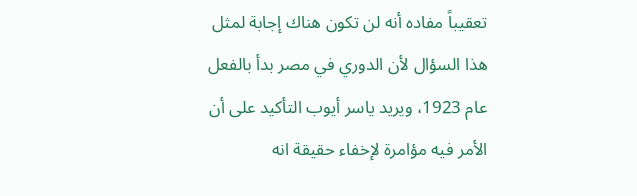تعقيباً مفاده أنه لن تكون هناك إجابة لمثل هذا السؤال لأن الدوري في مصر بدأ بالفعل عام 1923، ويريد ياسر أيوب التأكيد على أن الأمر فيه مؤامرة لإخفاء حقيقة انه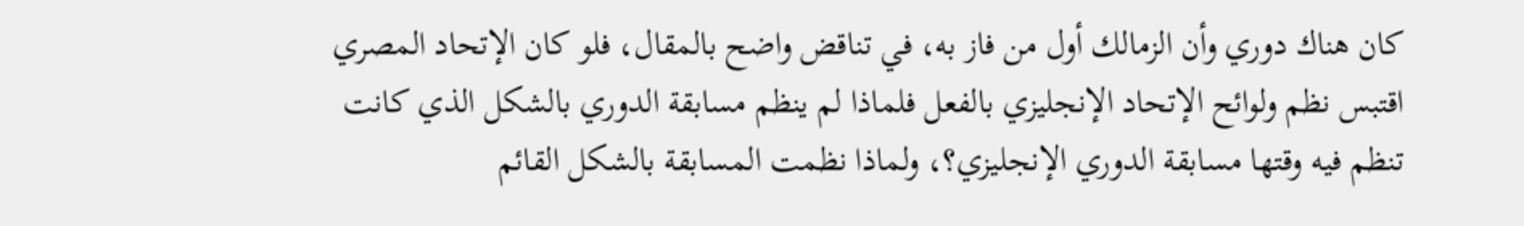كان هناك دوري وأن الزمالك أول من فاز به، في تناقض واضح بالمقال، فلو كان الإتحاد المصري اقتبس نظم ولوائح الإتحاد الإنجليزي بالفعل فلماذا لم ينظم مسابقة الدوري بالشكل الذي كانت تنظم فيه وقتها مسابقة الدوري الإنجليزي؟، ولماذا نظمت المسابقة بالشكل القائم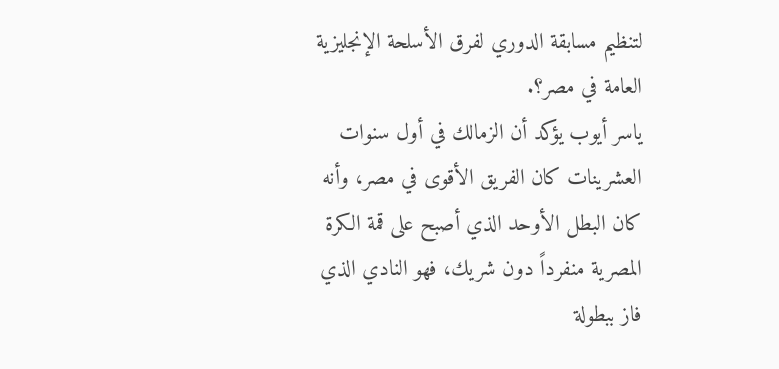لتنظيم مسابقة الدوري لفرق الأسلحة الإنجليزية العامة في مصر؟.
ياسر أيوب يؤكد أن الزمالك في أول سنوات العشرينات كان الفريق الأقوى في مصر، وأنه كان البطل الأوحد الذي أصبح على قمة الكرة المصرية منفرداً دون شريك، فهو النادي الذي فاز ببطولة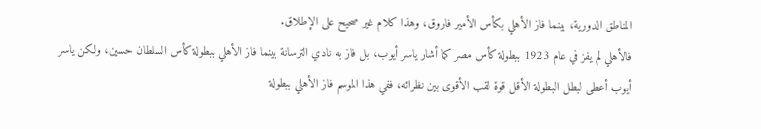المناطق الدورية، بينما فاز الأهلي بكأس الأمير فاروق، وهذا كلام غير صحيح على الإطلاق.
فالأهلي لم يفز في عام 1923 ببطولة كأس مصر كما أشار ياسر أيوب، بل فاز به نادي الترسانة بينما فاز الأهلي ببطولة كأس السلطان حسين، ولكن ياسر أيوب أعطى لبطل البطولة الأقل قوة لقب الأقوى بين نظرائه، ففي هذا الموسم فاز الأهلي ببطولة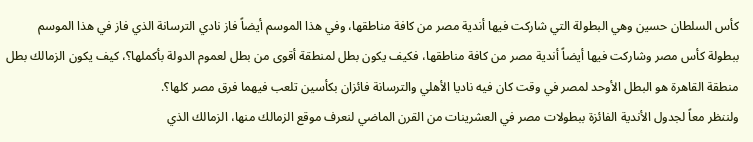كأس السلطان حسين وهي البطولة التي شاركت فيها أندية مصر من كافة مناطقها، وفي هذا الموسم أيضاً فاز نادي الترسانة الذي فاز في هذا الموسم ببطولة كأس مصر وشاركت فيها أيضاً أندية مصر من كافة مناطقها، فكيف يكون بطل لمنطقة أقوى من بطل لعموم الدولة بأكملها؟، كيف يكون الزمالك بطل منطقة القاهرة هو البطل الأوحد لمصر في وقت كان فيه ناديا الأهلي والترسانة فائزان بكأسين تلعب فيهما فرق مصر كلها؟.
ولننظر معاً لجدول الأندية الفائزة ببطولات مصر في العشرينات من القرن الماضي لنعرف موقع الزمالك منها، الزمالك الذي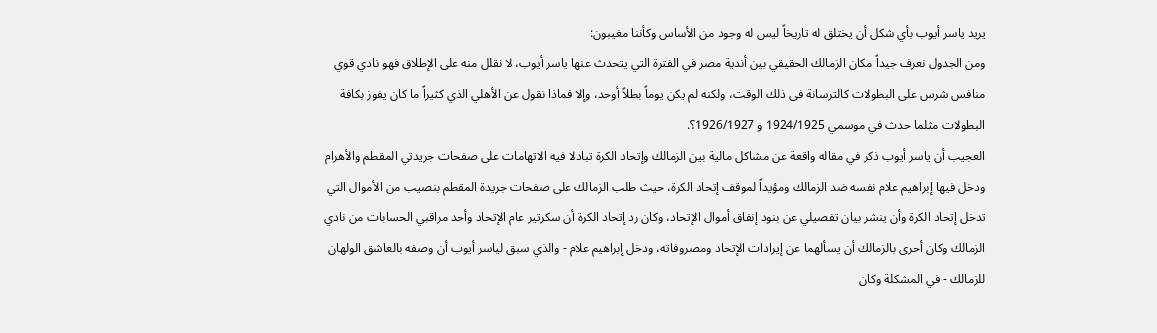يريد ياسر أيوب بأي شكل أن يختلق له تاريخاً ليس له وجود من الأساس وكأننا مغيبون:
ومن الجدول نعرف جيداً مكان الزمالك الحقيقي بين أندية مصر في الفترة التي يتحدث عنها ياسر أيوب، لا نقلل منه على الإطلاق فهو نادي قوي منافس شرس على البطولات كالترسانة فى ذلك الوقت، ولكنه لم يكن يوماً بطلاً أوحد، وإلا فماذا نقول عن الأهلي الذي كثيراً ما كان يفوز بكافة البطولات مثلما حدث في موسمي 1924/1925 و 1926/1927؟.
العجيب أن ياسر أيوب ذكر في مقاله واقعة عن مشاكل مالية بين الزمالك وإتحاد الكرة تبادلا فيه الاتهامات على صفحات جريدتي المقطم والأهرام ودخل فيها إبراهيم علام نفسه ضد الزمالك ومؤيداً لموقف إتحاد الكرة، حيث طلب الزمالك على صفحات جريدة المقطم بنصيب من الأموال التي تدخل إتحاد الكرة وأن ينشر بيان تفصيلي عن بنود إنفاق أموال الإتحاد، وكان رد إتحاد الكرة أن سكرتير عام الإتحاد وأحد مراقبي الحسابات من نادي الزمالك وكان أحرى بالزمالك أن يسألهما عن إيرادات الإتحاد ومصروفاته، ودخل إبراهيم علام - والذي سبق لياسر أيوب أن وصفه بالعاشق الولهان للزمالك - في المشكلة وكان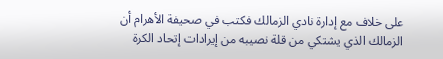على خلاف مع إدارة نادي الزمالك فكتب في صحيفة الأهرام أن الزمالك الذي يشتكي من قلة نصيبه من إيرادات إتحاد الكرة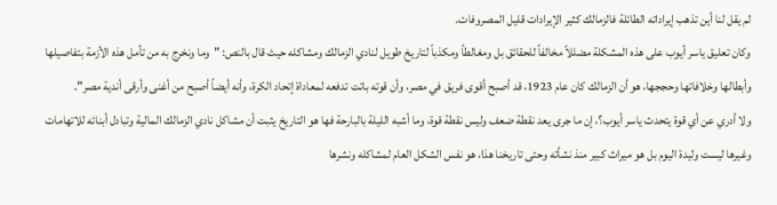لم يقل لنا أين تذهب إيراداته الطائلة فالزمالك كثير الإيرادات قليل المصروفات.
وكان تعليق ياسر أيوب على هذه المشكلة مضللاً مخالفاً للحقائق بل ومغالطاً ومكذباً لتاريخ طويل لنادي الزمالك ومشاكله حيث قال بالنص: "وما ونخرج به من تأمل هذه الأزمة بتفاصيلها وأبطالها وخلافاتها وحججها، هو أن الزمالك كان عام 1923، قد أصبح أقوى فريق في مصر، وأن قوته باتت تدفعه لمعاداة إتحاد الكرة، وأنه أيضاً أصبح من أغنى وأرقى أندية مصر".
ولا أدري عن أي قوة يتحدث ياسر أيوب؟، إن ما جرى يعد نقطة ضعف وليس نقطة قوة، وما أشبه الليلة بالبارحة فها هو التاريخ يثبت أن مشاكل نادي الزمالك المالية وتبادل أبنائه للاتهامات وغيرها ليست وليدة اليوم بل هو ميراث كبير منذ نشأته وحتى تاريخنا هذا، هو نفس الشكل العام لمشاكله ونشرها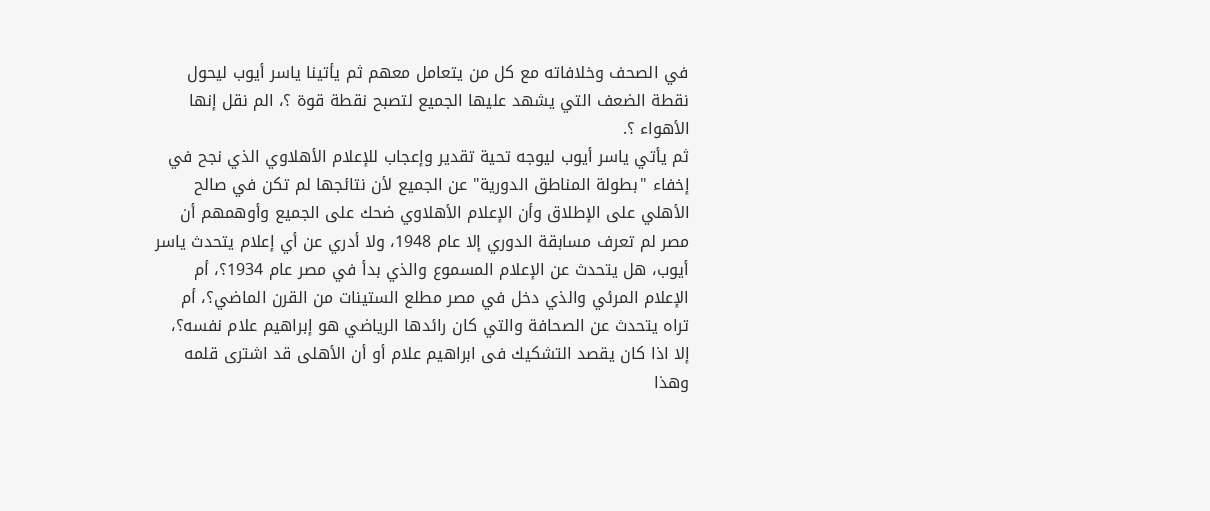في الصحف وخلافاته مع كل من يتعامل معهم ثم يأتينا ياسر أيوب ليحول نقطة الضعف التي يشهد عليها الجميع لتصبح نقطة قوة ؟، الم نقل إنها الأهواء ؟.
ثم يأتي ياسر أيوب ليوجه تحية تقدير وإعجاب للإعلام الأهلاوي الذي نجح في إخفاء "بطولة المناطق الدورية" عن الجميع لأن نتائجها لم تكن في صالح الأهلي على الإطلاق وأن الإعلام الأهلاوي ضحك على الجميع وأوهمهم أن مصر لم تعرف مسابقة الدوري إلا عام 1948، ولا أدري عن أي إعلام يتحدث ياسر أيوب، هل يتحدث عن الإعلام المسموع والذي بدأ في مصر عام 1934؟، أم الإعلام المرئي والذي دخل في مصر مطلع الستينات من القرن الماضي؟، أم تراه يتحدث عن الصحافة والتي كان رائدها الرياضي هو إبراهيم علام نفسه؟، إلا اذا كان يقصد التشكيك فى ابراهيم علام أو أن الأهلى قد اشترى قلمه وهذا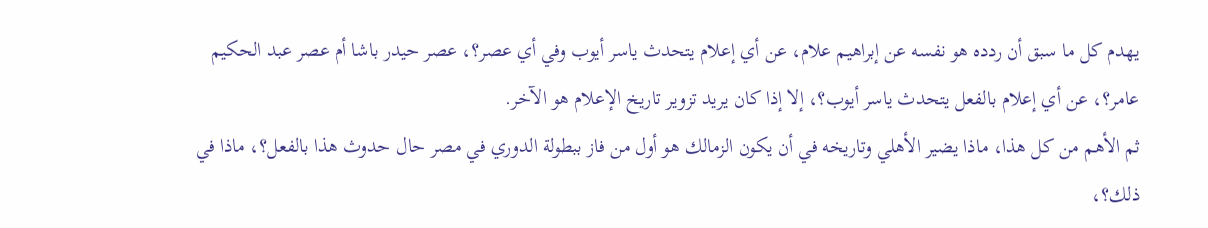يهدم كل ما سبق أن ردده هو نفسه عن إبراهيم علام، عن أي إعلام يتحدث ياسر أيوب وفي أي عصر؟، عصر حيدر باشا أم عصر عبد الحكيم عامر؟، عن أي إعلام بالفعل يتحدث ياسر أيوب؟، إلا إذا كان يريد تزوير تاريخ الإعلام هو الآخر.
ثم الأهم من كل هذا، ماذا يضير الأهلي وتاريخه في أن يكون الزمالك هو أول من فاز ببطولة الدوري في مصر حال حدوث هذا بالفعل؟، ماذا في ذلك؟،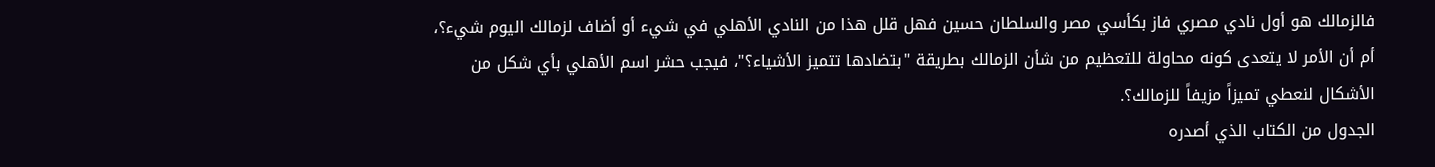فالزمالك هو أول نادي مصري فاز بكأسي مصر والسلطان حسين فهل قلل هذا من النادي الأهلي في شيء أو أضاف لزمالك اليوم شيء؟، أم أن الأمر لا يتعدى كونه محاولة للتعظيم من شأن الزمالك بطريقة "بتضادها تتميز الأشياء؟"، فيجب حشر اسم الأهلي بأي شكل من الأشكال لنعطي تميزاً مزيفاً للزمالك؟.
الجدول من الكتاب الذي أصدره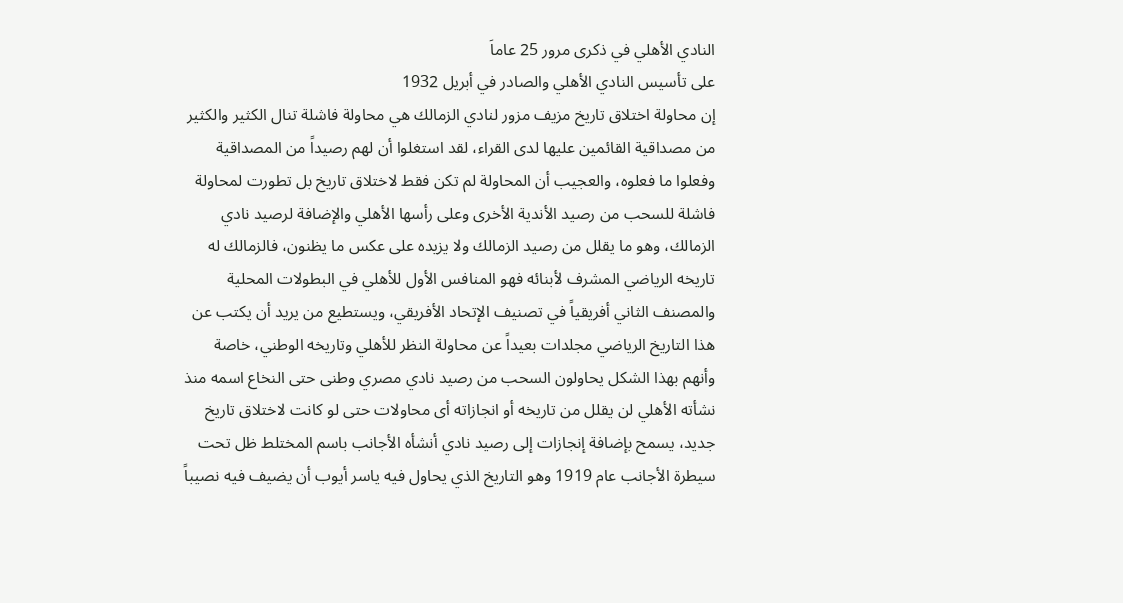النادي الأهلي في ذكرى مرور 25 عاماَ
على تأسيس النادي الأهلي والصادر في أبريل 1932
إن محاولة اختلاق تاريخ مزيف مزور لنادي الزمالك هي محاولة فاشلة تنال الكثير والكثير من مصداقية القائمين عليها لدى القراء، لقد استغلوا أن لهم رصيداً من المصداقية وفعلوا ما فعلوه، والعجيب أن المحاولة لم تكن فقط لاختلاق تاريخ بل تطورت لمحاولة فاشلة للسحب من رصيد الأندية الأخرى وعلى رأسها الأهلي والإضافة لرصيد نادي الزمالك، وهو ما يقلل من رصيد الزمالك ولا يزيده على عكس ما يظنون، فالزمالك له تاريخه الرياضي المشرف لأبنائه فهو المنافس الأول للأهلي في البطولات المحلية والمصنف الثاني أفريقياً في تصنيف الإتحاد الأفريقي، ويستطيع من يريد أن يكتب عن هذا التاريخ الرياضي مجلدات بعيداً عن محاولة النظر للأهلي وتاريخه الوطني، خاصة وأنهم بهذا الشكل يحاولون السحب من رصيد نادي مصري وطنى حتى النخاع اسمه منذ نشأته الأهلي لن يقلل من تاريخه أو انجازاته أى محاولات حتى لو كانت لاختلاق تاريخ جديد، يسمح بإضافة إنجازات إلى رصيد نادي أنشأه الأجانب باسم المختلط ظل تحت سيطرة الأجانب عام 1919 وهو التاريخ الذي يحاول فيه ياسر أيوب أن يضيف فيه نصيباً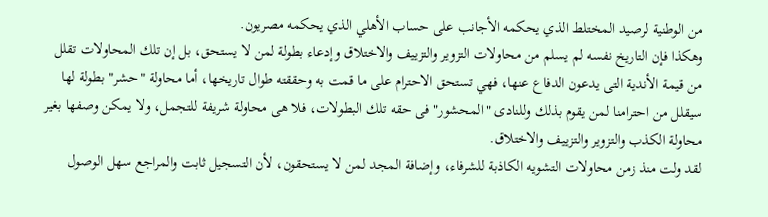من الوطنية لرصيد المختلط الذي يحكمه الأجانب على حساب الأهلي الذي يحكمه مصريون.
وهكذا فإن التاريخ نفسه لم يسلم من محاولات التزوير والتزييف والاختلاق وإدعاء بطولة لمن لا يستحق، بل إن تلك المحاولات تقلل من قيمة الأندية التى يدعون الدفاع عنها، فهي تستحق الاحترام على ما قمت به وحققته طوال تاريخها، أما محاولة "حشر" بطولة لها سيقلل من احترامنا لمن يقوم بذلك وللنادى "المحشور" فى حقه تلك البطولات، فلا هى محاولة شريفة للتجمل، ولا يمكن وصفها بغير محاولة الكذب والتزوير والتزييف والاختلاق.
لقد ولت منذ زمن محاولات التشويه الكاذبة للشرفاء، وإضافة المجد لمن لا يستحقون، لأن التسجيل ثابت والمراجع سهل الوصول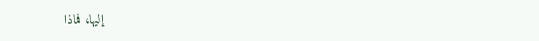إليها، فماذا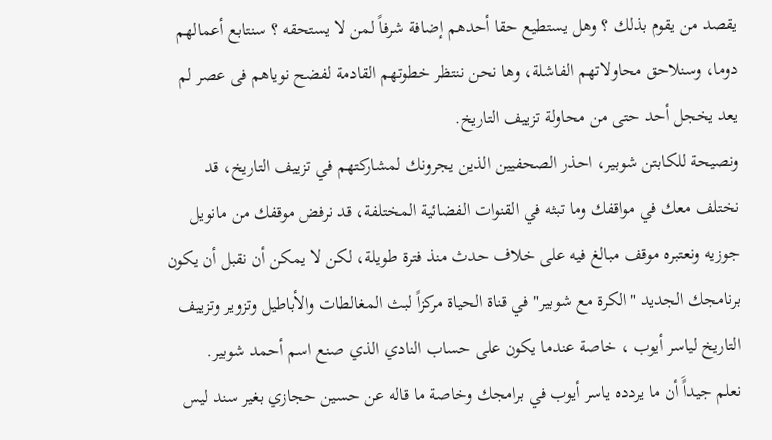يقصد من يقوم بذلك ؟ وهل يستطيع حقا أحدهم إضافة شرفاً لمن لا يستحقه ؟ سنتابع أعمالهم دوما، وسنلاحق محاولاتهم الفاشلة، وها نحن ننتظر خطوتهم القادمة لفضح نوياهم فى عصر لم يعد يخجل أحد حتى من محاولة تزييف التاريخ.
ونصيحة للكابتن شوبير، احذر الصحفيين الذين يجرونك لمشاركتهم في تزييف التاريخ، قد نختلف معك في مواقفك وما تبثه في القنوات الفضائية المختلفة، قد نرفض موقفك من مانويل جوزيه ونعتبره موقف مبالغ فيه على خلاف حدث منذ فترة طويلة، لكن لا يمكن أن نقبل أن يكون برنامجك الجديد "الكرة مع شوبير" في قناة الحياة مركزاً لبث المغالطات والأباطيل وتزوير وتزييف التاريخ لياسر أيوب ، خاصة عندما يكون على حساب النادي الذي صنع اسم أحمد شوبير.
نعلم جيداًَ أن ما يردده ياسر أيوب في برامجك وخاصة ما قاله عن حسين حجازي بغير سند ليس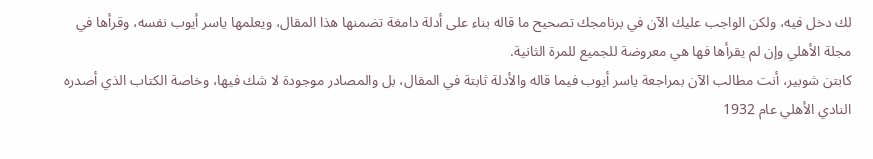لك دخل فيه، ولكن الواجب عليك الآن في برنامجك تصحيح ما قاله بناء على أدلة دامغة تضمنها هذا المقال، ويعلمها ياسر أيوب نفسه، وقرأها في مجلة الأهلي وإن لم يقرأها فها هي معروضة للجميع للمرة الثانية.
كابتن شوبير، أنت مطالب الآن بمراجعة ياسر أيوب فيما قاله والأدلة ثابتة في المقال، بل والمصادر موجودة لا شك فيها، وخاصة الكتاب الذي أصدره النادي الأهلي عام 1932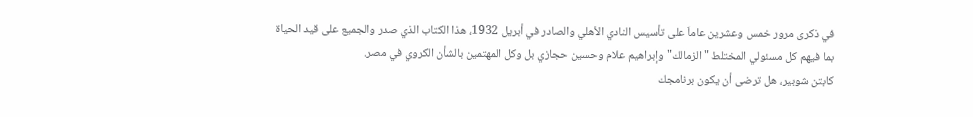في ذكرى مرور خمس وعشرين عاماَ على تأسيس النادي الأهلي والصادر في أبريل 1932، هذا الكتاب الذي صدر والجميع على قيد الحياة بما فيهم كل مسئولي المختلط "الزمالك" وإبراهيم علام وحسين حجازي بل وكل المهتمين بالشأن الكروي في مصر.
كابتن شوبير، هل ترضى أن يكون برنامجك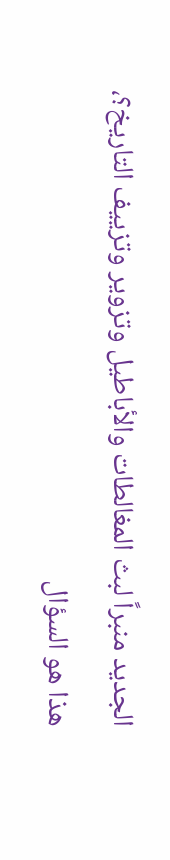الجديد منبراً لبث المغالطات والأباطيل وتزوير وتزييف التاريخ؟، هذا هو السؤال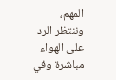المهم، وننتظر الرد على الهواء مباشرة وفي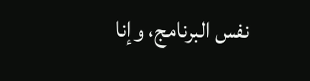نفس البرنامج، وإنا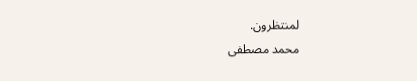لمنتظرون.
محمد مصطفى